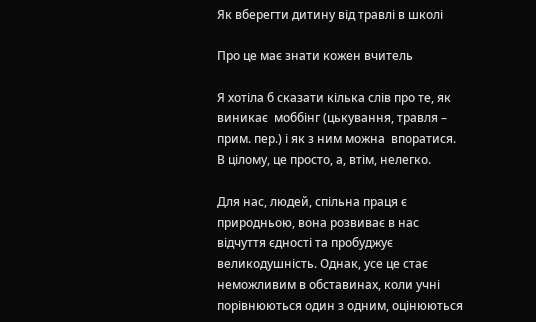Як вберегти дитину від травлі в школі

Про це має знати кожен вчитель

Я хотіла б сказати кілька слів про те, як виникає  моббінг (цькування, травля – прим. пер.) і як з ним можна  впоратися. В цілому, це просто, а, втім, нелегко.

Для нас, людей, спільна праця є природньою, вона розвиває в нас відчуття єдності та пробуджує великодушність. Однак, усе це стає неможливим в обставинах, коли учні порівнюються один з одним, оцінюються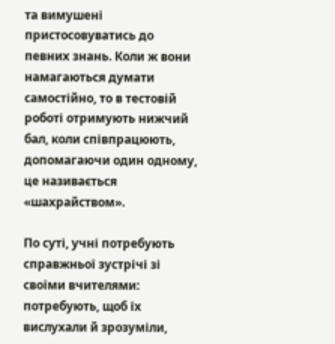та вимушені пристосовуватись до певних знань. Коли ж вони намагаються думати самостійно, то в тестовій роботі отримують нижчий бал, коли співпрацюють, допомагаючи один одному, це називається «шахрайством».

По суті, учні потребують справжньої зустрічі зі своїми вчителями: потребують, щоб їх вислухали й зрозуміли,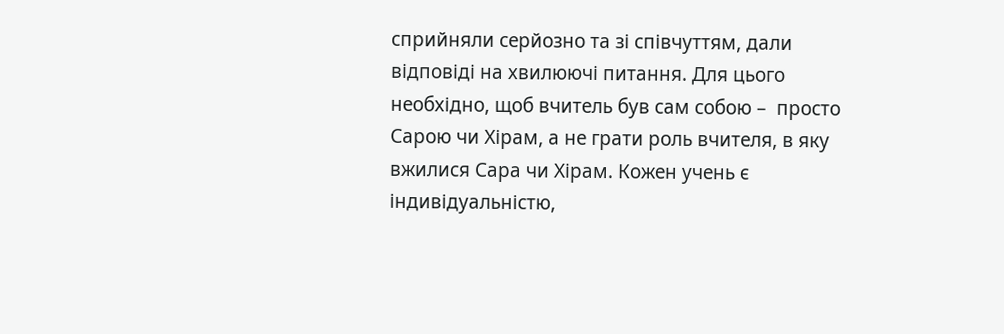сприйняли серйозно та зі співчуттям, дали відповіді на хвилюючі питання. Для цього необхідно, щоб вчитель був сам собою –  просто Сарою чи Хірам, а не грати роль вчителя, в яку вжилися Сара чи Хірам. Кожен учень є індивідуальністю,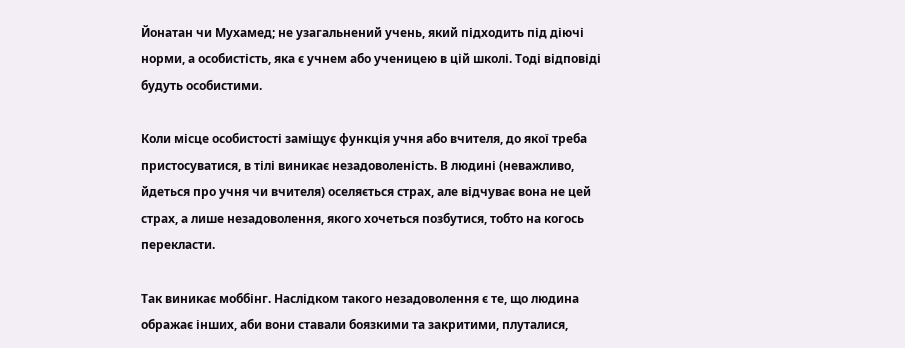Йонатан чи Мухамед; не узагальнений учень, який підходить під діючі норми, а особистість, яка є учнем або ученицею в цій школі. Тоді відповіді будуть особистими.

Коли місце особистості заміщує функція учня або вчителя, до якої треба пристосуватися, в тілі виникає незадоволеність. В людині (неважливо, йдеться про учня чи вчителя) оселяється страх, але відчуває вона не цей страх, а лише незадоволення, якого хочеться позбутися, тобто на когось перекласти.

Так виникає моббінг. Наслідком такого незадоволення є те, що людина ображає інших, аби вони ставали боязкими та закритими, плуталися,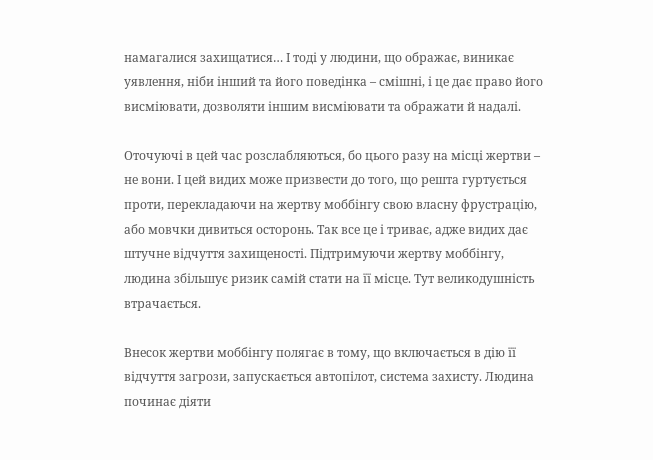намагалися захищатися… І тоді у людини, що ображає, виникає уявлення, ніби інший та його поведінка – смішні, і це дає право його висміювати, дозволяти іншим висміювати та ображати й надалі.

Оточуючі в цей час розслабляються, бо цього разу на місці жертви – не вони. І цей видих може призвести до того, що решта гуртується проти, перекладаючи на жертву моббінгу свою власну фрустрацію, або мовчки дивиться осторонь. Так все це і триває, адже видих дає штучне відчуття захищеності. Підтримуючи жертву моббінгу, людина збільшує ризик самій стати на її місце. Тут великодушність  втрачається.

Внесок жертви моббінгу полягає в тому, що включається в дію її відчуття загрози, запускається автопілот, система захисту. Людина починає діяти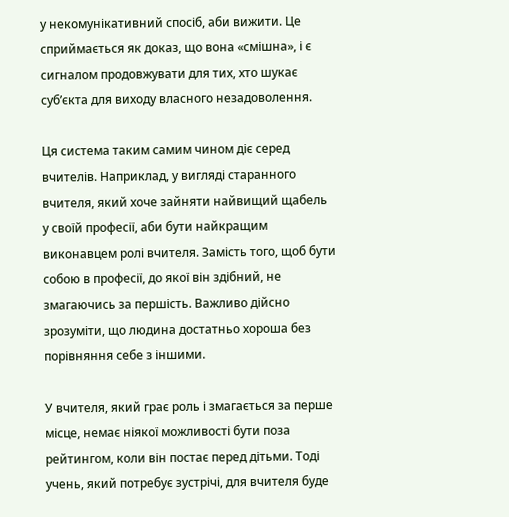у некомунікативний спосіб, аби вижити. Це сприймається як доказ, що вона «смішна», і є сигналом продовжувати для тих, хто шукає суб’єкта для виходу власного незадоволення.

Ця система таким самим чином діє серед вчителів. Наприклад, у вигляді старанного вчителя, який хоче зайняти найвищий щабель у своїй професії, аби бути найкращим виконавцем ролі вчителя. Замість того, щоб бути собою в професії, до якої він здібний, не змагаючись за першість. Важливо дійсно зрозуміти, що людина достатньо хороша без порівняння себе з іншими.

У вчителя, який грає роль і змагається за перше місце, немає ніякої можливості бути поза рейтингом, коли він постає перед дітьми. Тоді учень, який потребує зустрічі, для вчителя буде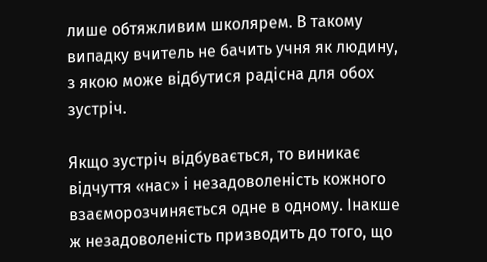лише обтяжливим школярем. В такому випадку вчитель не бачить учня як людину, з якою може відбутися радісна для обох зустріч.

Якщо зустріч відбувається, то виникає відчуття «нас» і незадоволеність кожного взаєморозчиняється одне в одному. Інакше ж незадоволеність призводить до того, що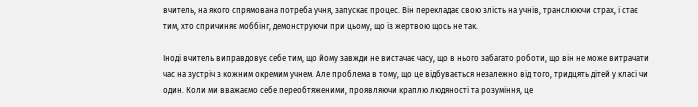вчитель, на якого спрямована потреба учня, запускає процес. Він перекладає свою злість на учнів, транслюючи страх, і стає тим, хто спричиняє моббінг, демонструючи при цьому, що із жертвою щось не так.

Іноді вчитель виправдовує себе тим, що йому завжди не вистачає часу, що в нього забагато роботи, що він не може витрачати час на зустріч з кожним окремим учнем. Але проблема в тому, що це відбувається незалежно від того, тридцять дітей у класі чи один. Коли ми вважаємо себе переобтяженими, проявляючи краплю людяності та розуміння, це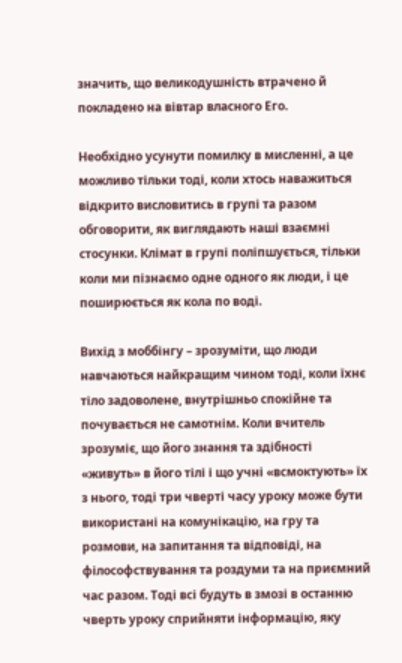значить, що великодушність втрачено й покладено на вівтар власного Его.

Необхідно усунути помилку в мисленні, а це можливо тільки тоді, коли хтось наважиться відкрито висловитись в групі та разом обговорити, як виглядають наші взаємні стосунки. Клімат в групі поліпшується, тільки коли ми пізнаємо одне одного як люди, і це поширюється як кола по воді.

Вихід з моббінгу – зрозуміти, що люди навчаються найкращим чином тоді, коли їхнє тіло задоволене, внутрішньо спокійне та почувається не самотнім. Коли вчитель зрозуміє, що його знання та здібності «живуть» в його тілі і що учні «всмоктують» їх з нього, тоді три чверті часу уроку може бути використані на комунікацію, на гру та розмови, на запитання та відповіді, на філософствування та роздуми та на приємний час разом. Тоді всі будуть в змозі в останню чверть уроку сприйняти інформацію, яку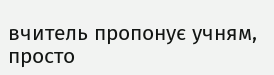вчитель пропонує учням, просто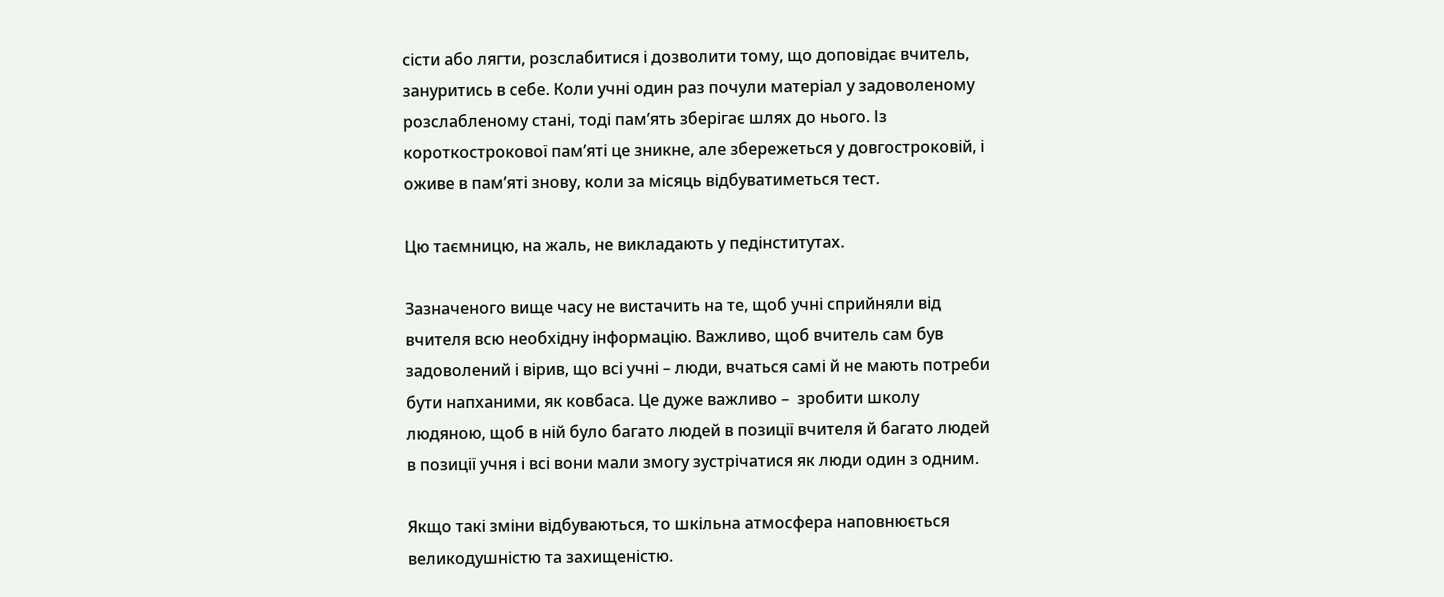сісти або лягти, розслабитися і дозволити тому, що доповідає вчитель, зануритись в себе. Коли учні один раз почули матеріал у задоволеному розслабленому стані, тоді пам’ять зберігає шлях до нього. Із короткострокової пам’яті це зникне, але збережеться у довгостроковій, і оживе в пам’яті знову, коли за місяць відбуватиметься тест.

Цю таємницю, на жаль, не викладають у педінститутах.

Зазначеного вище часу не вистачить на те, щоб учні сприйняли від вчителя всю необхідну інформацію. Важливо, щоб вчитель сам був задоволений і вірив, що всі учні – люди, вчаться самі й не мають потреби бути напханими, як ковбаса. Це дуже важливо –  зробити школу людяною, щоб в ній було багато людей в позиції вчителя й багато людей в позиції учня і всі вони мали змогу зустрічатися як люди один з одним.

Якщо такі зміни відбуваються, то шкільна атмосфера наповнюється великодушністю та захищеністю.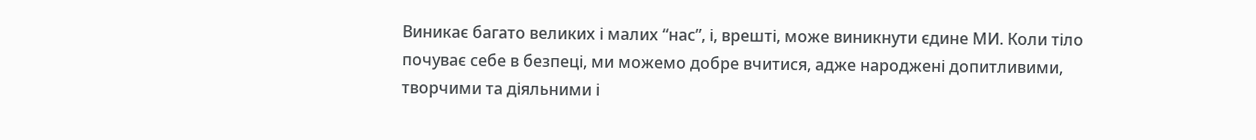Виникає багато великих і малих “нас”, і, врешті, може виникнути єдине МИ. Коли тіло почуває себе в безпеці, ми можемо добре вчитися, адже народжені допитливими, творчими та діяльними і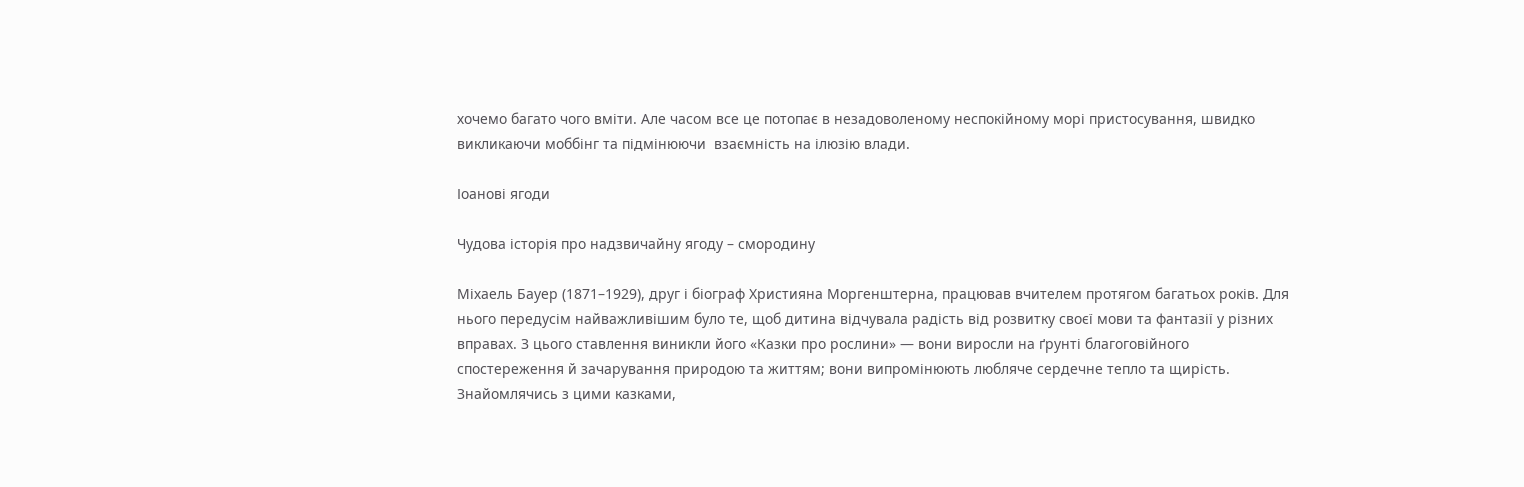хочемо багато чого вміти. Але часом все це потопає в незадоволеному неспокійному морі пристосування, швидко викликаючи моббінг та підмінюючи  взаємність на ілюзію влади.

Іоанові ягоди

Чудова історія про надзвичайну ягоду – смородину

Міхаель Бауер (1871–1929), друг і біограф Християна Моргенштерна, працював вчителем протягом багатьох років. Для нього передусім найважливішим було те, щоб дитина відчувала радість від розвитку своєї мови та фантазії у різних вправах. З цього ставлення виникли його «Казки про рослини» — вони виросли на ґрунті благоговійного спостереження й зачарування природою та життям; вони випромінюють любляче сердечне тепло та щирість. Знайомлячись з цими казками,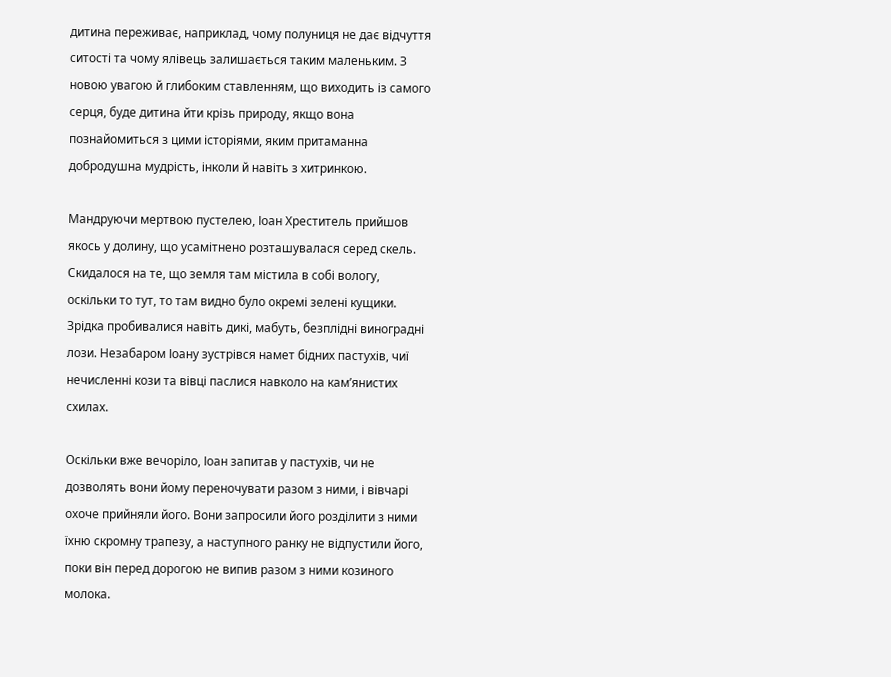дитина переживає, наприклад, чому полуниця не дає відчуття ситості та чому ялівець залишається таким маленьким. З новою увагою й глибоким ставленням, що виходить із самого серця, буде дитина йти крізь природу, якщо вона познайомиться з цими історіями, яким притаманна добродушна мудрість, інколи й навіть з хитринкою.

Мандруючи мертвою пустелею, Іоан Хреститель прийшов якось у долину, що усамітнено розташувалася серед скель. Скидалося на те, що земля там містила в собі вологу, оскільки то тут, то там видно було окремі зелені кущики. Зрідка пробивалися навіть дикі, мабуть, безплідні виноградні лози. Незабаром Іоану зустрівся намет бідних пастухів, чиї нечисленні кози та вівці паслися навколо на кам’янистих схилах.

Оскільки вже вечоріло, Іоан запитав у пастухів, чи не дозволять вони йому переночувати разом з ними, і вівчарі охоче прийняли його. Вони запросили його розділити з ними їхню скромну трапезу, а наступного ранку не відпустили його, поки він перед дорогою не випив разом з ними козиного молока.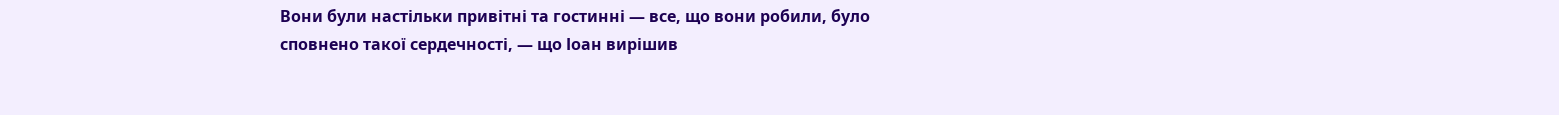Вони були настільки привітні та гостинні — все, що вони робили, було сповнено такої сердечності, — що Іоан вирішив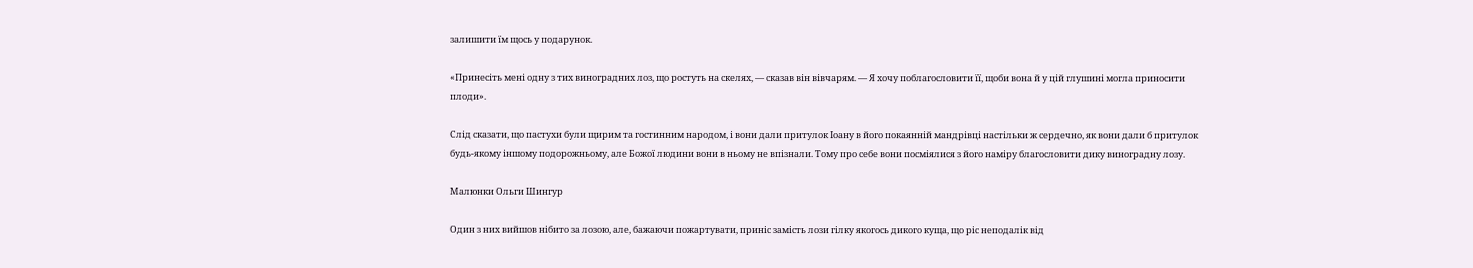залишити їм щось у подарунок.

«Принесіть мені одну з тих виноградних лоз, що ростуть на скелях, — сказав він вівчарям. — Я хочу поблагословити її, щоби вона й у цій глушині могла приносити плоди».

Слід сказати, що пастухи були щирим та гостинним народом, і вони дали притулок Іоану в його покаянній мандрівці настільки ж сердечно, як вони дали б притулок будь-якому іншому подорожньому, але Божої людини вони в ньому не впізнали. Тому про себе вони посміялися з його наміру благословити дику виноградну лозу.

Малюнки Ольги Шингур

Один з них вийшов нібито за лозою, але, бажаючи пожартувати, приніс замість лози гілку якогось дикого куща, що ріс неподалік від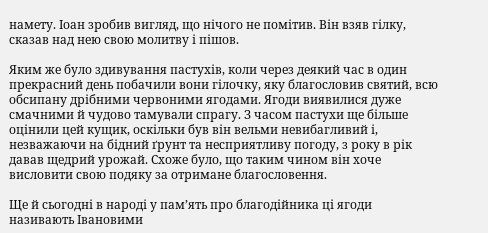намету. Іоан зробив вигляд, що нічого не помітив. Він взяв гілку, сказав над нею свою молитву і пішов.

Яким же було здивування пастухів, коли через деякий час в один прекрасний день побачили вони гілочку, яку благословив святий, всю обсипану дрібними червоними ягодами. Ягоди виявилися дуже смачними й чудово тамували спрагу. З часом пастухи ще більше оцінили цей кущик, оскільки був він вельми невибагливий і, незважаючи на бідний ґрунт та несприятливу погоду, з року в рік давав щедрий урожай. Схоже було, що таким чином він хоче висловити свою подяку за отримане благословення.

Ще й сьогодні в народі у пам’ять про благодійника ці ягоди називають Івановими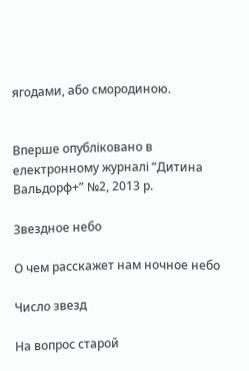ягодами, або смородиною.


Вперше опубліковано в електронному журналі “Дитина Вальдорф+” №2, 2013 р.

Звездное небо

О чем расскажет нам ночное небо

Число звезд

На вопрос старой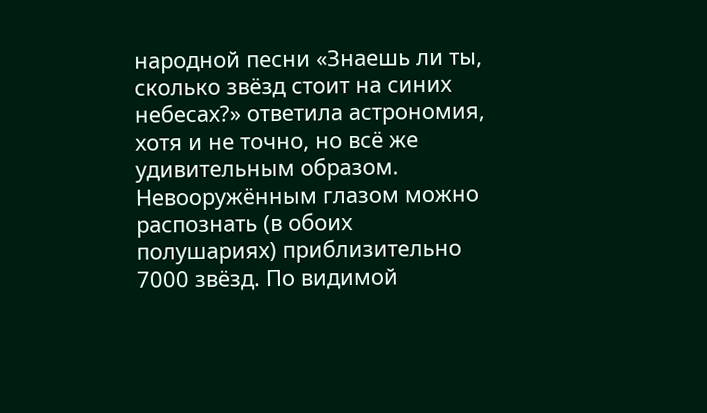народной песни «Знаешь ли ты, сколько звёзд стоит на синих небесах?» ответила астрономия, хотя и не точно, но всё же удивительным образом. Невооружённым глазом можно распознать (в обоих полушариях) приблизительно 7000 звёзд. По видимой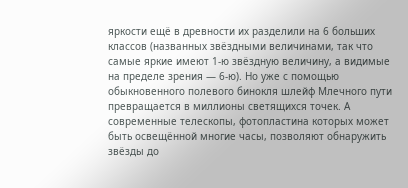яркости ещё в древности их разделили на 6 больших классов (названных звёздными величинами, так что самые яркие имеют 1-ю звёздную величину, а видимые на пределе зрения — 6-ю). Но уже с помощью обыкновенного полевого бинокля шлейф Млечного пути превращается в миллионы светящихся точек. А современные телескопы, фотопластина которых может быть освещённой многие часы, позволяют обнаружить звёзды до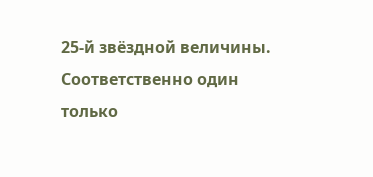25-й звёздной величины. Соответственно один только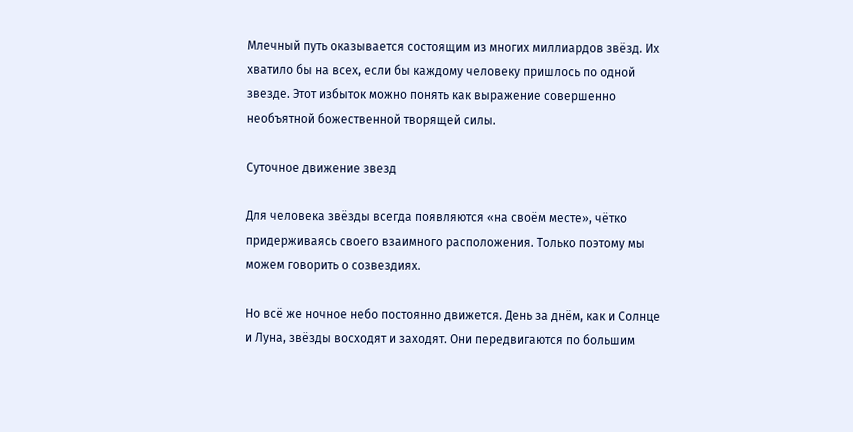Млечный путь оказывается состоящим из многих миллиардов звёзд. Их хватило бы на всех, если бы каждому человеку пришлось по одной звезде. Этот избыток можно понять как выражение совершенно необъятной божественной творящей силы.

Суточное движение звезд

Для человека звёзды всегда появляются «на своём месте», чётко придерживаясь своего взаимного расположения. Только поэтому мы можем говорить о созвездиях.

Но всё же ночное небо постоянно движется. День за днём, как и Солнце и Луна, звёзды восходят и заходят. Они передвигаются по большим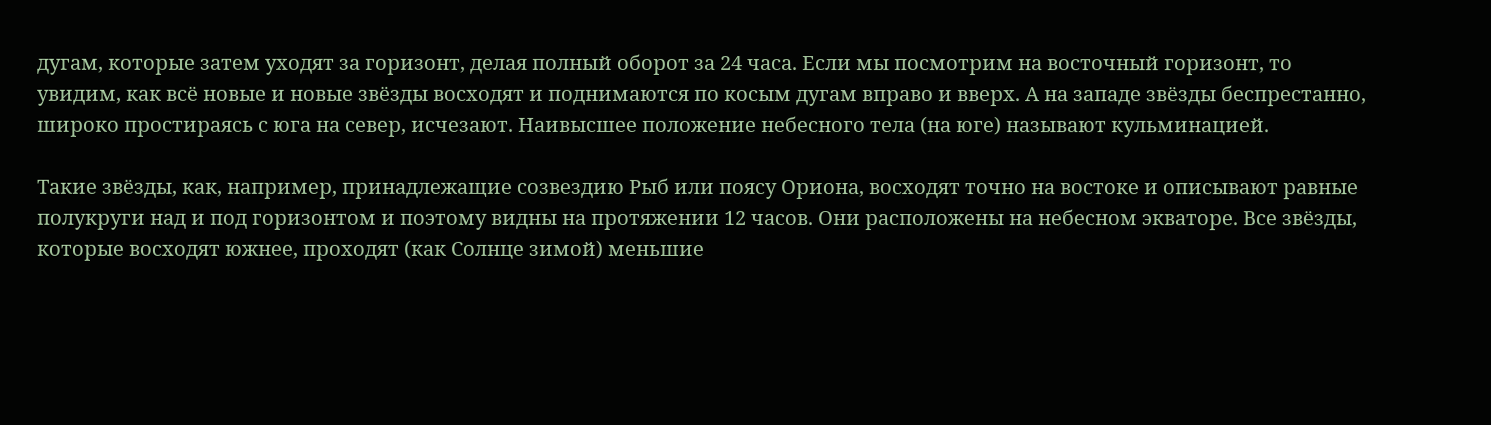дугам, которые затем уходят за горизонт, делая полный оборот за 24 часа. Если мы посмотрим на восточный горизонт, то увидим, как всё новые и новые звёзды восходят и поднимаются по косым дугам вправо и вверх. А на западе звёзды беспрестанно, широко простираясь с юга на север, исчезают. Наивысшее положение небесного тела (на юге) называют кульминацией.

Такие звёзды, как, например, принадлежащие созвездию Рыб или поясу Ориона, восходят точно на востоке и описывают равные полукруги над и под горизонтом и поэтому видны на протяжении 12 часов. Они расположены на небесном экваторе. Все звёзды, которые восходят южнее, проходят (как Солнце зимой) меньшие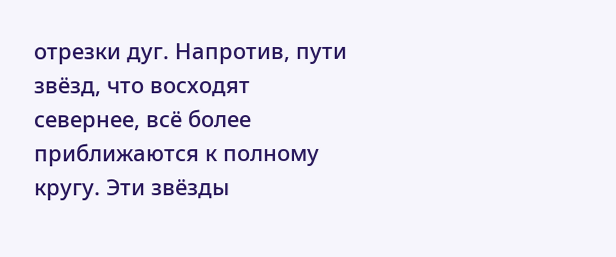отрезки дуг. Напротив, пути звёзд, что восходят севернее, всё более приближаются к полному кругу. Эти звёзды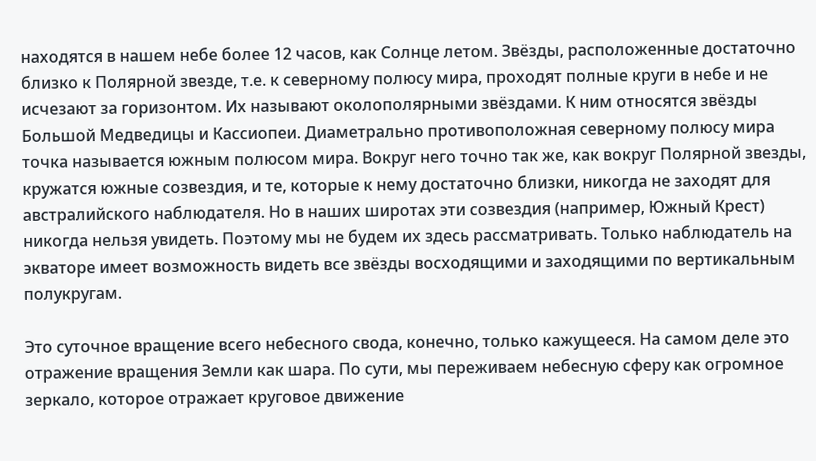находятся в нашем небе более 12 часов, как Солнце летом. Звёзды, расположенные достаточно близко к Полярной звезде, т.е. к северному полюсу мира, проходят полные круги в небе и не исчезают за горизонтом. Их называют околополярными звёздами. К ним относятся звёзды Большой Медведицы и Кассиопеи. Диаметрально противоположная северному полюсу мира точка называется южным полюсом мира. Вокруг него точно так же, как вокруг Полярной звезды, кружатся южные созвездия, и те, которые к нему достаточно близки, никогда не заходят для австралийского наблюдателя. Но в наших широтах эти созвездия (например, Южный Крест) никогда нельзя увидеть. Поэтому мы не будем их здесь рассматривать. Только наблюдатель на экваторе имеет возможность видеть все звёзды восходящими и заходящими по вертикальным полукругам.

Это суточное вращение всего небесного свода, конечно, только кажущееся. На самом деле это отражение вращения Земли как шара. По сути, мы переживаем небесную сферу как огромное зеркало, которое отражает круговое движение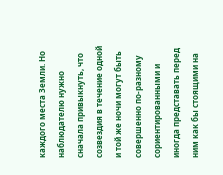каждого места Земли. Но наблюдателю нужно сначала привыкнуть, что созвездия в течение одной и той же ночи могут быть совершенно по-разному сориентированными и иногда представать перед ним как бы стоящими на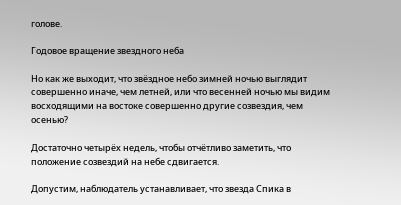голове.

Годовое вращение звездного неба

Но как же выходит, что звёздное небо зимней ночью выглядит совершенно иначе, чем летней, или что весенней ночью мы видим восходящими на востоке совершенно другие созвездия, чем осенью?

Достаточно четырёх недель, чтобы отчётливо заметить, что положение созвездий на небе сдвигается.

Допустим, наблюдатель устанавливает, что звезда Спика в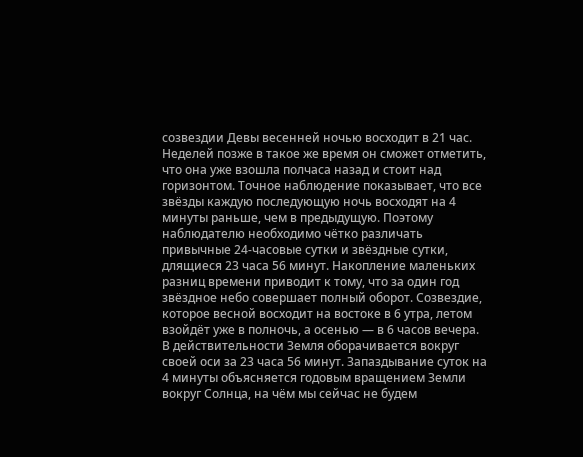созвездии Девы весенней ночью восходит в 21 час. Неделей позже в такое же время он сможет отметить, что она уже взошла полчаса назад и стоит над горизонтом. Точное наблюдение показывает, что все звёзды каждую последующую ночь восходят на 4 минуты раньше, чем в предыдущую. Поэтому наблюдателю необходимо чётко различать привычные 24-часовые сутки и звёздные сутки, длящиеся 23 часа 56 минут. Накопление маленьких разниц времени приводит к тому, что за один год звёздное небо совершает полный оборот. Созвездие, которое весной восходит на востоке в 6 утра, летом взойдёт уже в полночь, а осенью — в 6 часов вечера. В действительности Земля оборачивается вокруг своей оси за 23 часа 56 минут. Запаздывание суток на 4 минуты объясняется годовым вращением Земли вокруг Солнца, на чём мы сейчас не будем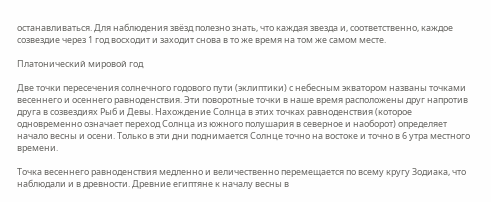останавливаться. Для наблюдения звёзд полезно знать, что каждая звезда и, соответственно, каждое созвездие через 1 год восходит и заходит снова в то же время на том же самом месте.

Платонический мировой год

Две точки пересечения солнечного годового пути (эклиптики) с небесным экватором названы точками весеннего и осеннего равноденствия. Эти поворотные точки в наше время расположены друг напротив друга в созвездиях Рыб и Девы. Нахождение Солнца в этих точках равноденствия (которое одновременно означает переход Солнца из южного полушария в северное и наоборот) определяет начало весны и осени. Только в эти дни поднимается Солнце точно на востоке и точно в 6 утра местного времени.

Точка весеннего равноденствия медленно и величественно перемещается по всему кругу Зодиака, что наблюдали и в древности. Древние египтяне к началу весны в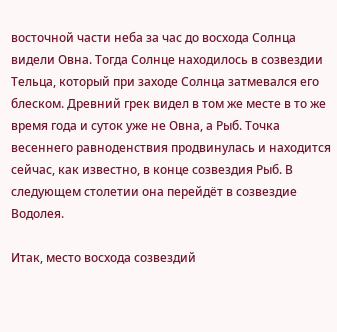восточной части неба за час до восхода Солнца видели Овна. Тогда Солнце находилось в созвездии Тельца, который при заходе Солнца затмевался его блеском. Древний грек видел в том же месте в то же время года и суток уже не Овна, а Рыб. Точка весеннего равноденствия продвинулась и находится сейчас, как известно, в конце созвездия Рыб. В следующем столетии она перейдёт в созвездие Водолея.

Итак, место восхода созвездий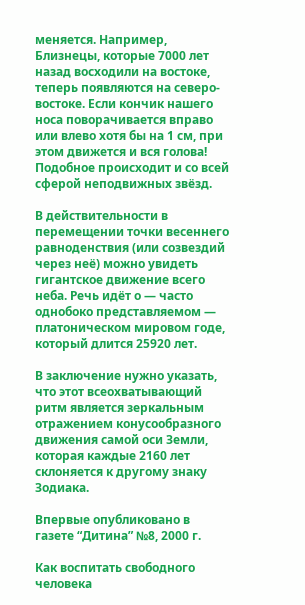меняется. Например, Близнецы, которые 7000 лет назад восходили на востоке, теперь появляются на северо-востоке. Если кончик нашего носа поворачивается вправо или влево хотя бы на 1 см, при этом движется и вся голова! Подобное происходит и со всей сферой неподвижных звёзд.

В действительности в перемещении точки весеннего равноденствия (или созвездий через неё) можно увидеть гигантское движение всего неба. Речь идёт о — часто однобоко представляемом — платоническом мировом годе, который длится 25920 лет.

В заключение нужно указать, что этот всеохватывающий ритм является зеркальным отражением конусообразного движения самой оси Земли, которая каждые 2160 лет склоняется к другому знаку Зодиака.

Впервые опубликовано в газете “Дитина” №8, 2000 г.

Как воспитать свободного человекa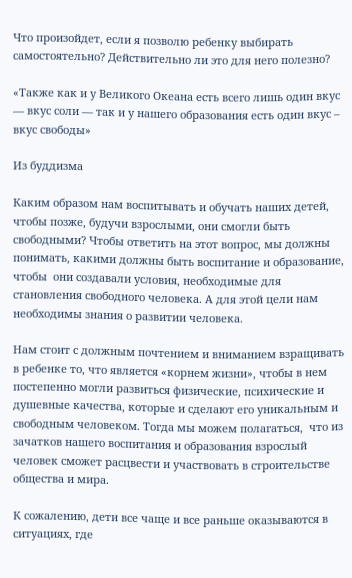Что произойдет, если я позволю ребенку выбирать самостоятельно? Действительно ли это для него полезно?

«Также как и у Великого Океана есть всего лишь один вкус — вкус соли — так и у нашего образования есть один вкус – вкус свободы»

Из буддизма

Каким образом нам воспитывать и обучать наших детей, чтобы позже, будучи взрослыми, они смогли быть свободными? Чтобы ответить на этот вопрос, мы должны понимать, какими должны быть воспитание и образование, чтобы  они создавали условия, необходимые для становления свободного человека. А для этой цели нам необходимы знания о развитии человека.

Нам стоит с должным почтением и вниманием взращивать в ребенке то, что является «корнем жизни», чтобы в нем постепенно могли развиться физические, психические и душевные качества, которые и сделают его уникальным и свободным человеком. Тогда мы можем полагаться,  что из зачатков нашего воспитания и образования взрослый человек сможет расцвести и участвовать в строительстве общества и мира.

К сожалению, дети все чаще и все раньше оказываются в ситуациях, где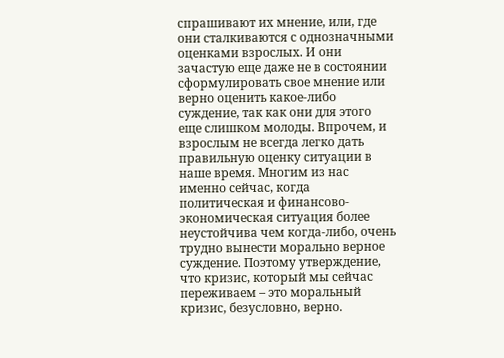спрашивают их мнение, или, где они сталкиваются с однозначными  оценками взрослых. И они зачастую еще даже не в состоянии сформулировать свое мнение или верно оценить какое-либо суждение, так как они для этого еще слишком молоды. Впрочем, и взрослым не всегда легко дать правильную оценку ситуации в наше время. Многим из нас именно сейчас, когда политическая и финансово-экономическая ситуация более неустойчива чем когда-либо, очень трудно вынести морально верное суждение. Поэтому утверждение, что кризис, который мы сейчас переживаем – это моральный кризис, безусловно, верно.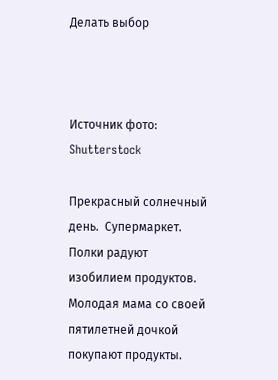Делать выбор



Источник фото: Shutterstock

Прекрасный солнечный день.  Супермаркет. Полки радуют изобилием продуктов. Молодая мама со своей пятилетней дочкой покупают продукты.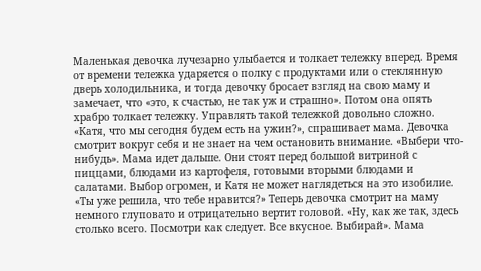Маленькая девочка лучезарно улыбается и толкает тележку вперед. Время от времени тележка ударяется о полку с продуктами или о стеклянную дверь холодильника, и тогда девочку бросает взгляд на свою маму и замечает, что «это, к счастью, не так уж и страшно». Потом она опять храбро толкает тележку. Управлять такой тележкой довольно сложно. «Катя, что мы сегодня будем есть на ужин?», спрашивает мама. Девочка смотрит вокруг себя и не знает на чем остановить внимание. «Выбери что-нибудь». Мама идет дальше. Они стоят перед большой витриной с пиццами, блюдами из картофеля, готовыми вторыми блюдами и салатами. Выбор огромен, и Катя не может наглядеться на это изобилие. «Ты уже решила, что тебе нравится?» Теперь девочка смотрит на маму немного глуповато и отрицательно вертит головой. «Ну, как же так, здесь столько всего. Посмотри как следует. Все вкусное. Выбирай». Мама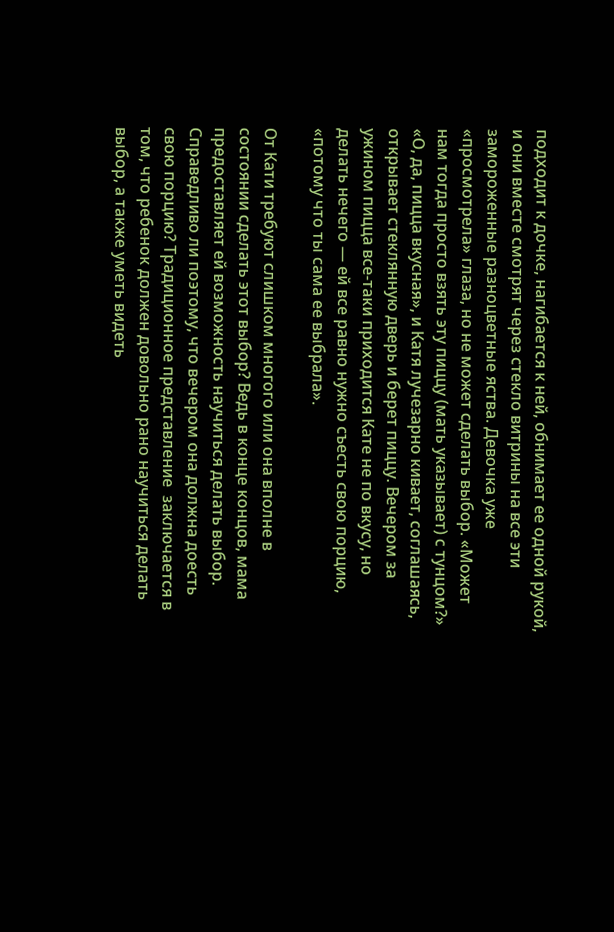подходит к дочке, нагибается к ней, обнимает ее одной рукой, и они вместе смотрят через стекло витрины на все эти замороженные разноцветные яства. Девочка уже «просмотрела» глаза, но не может сделать выбор. «Может нам тогда просто взять эту пиццу (мать указывает) с тунцом?» «О, да, пицца вкусная», и Катя лучезарно кивает, соглашаясь, открывает стеклянную дверь и берет пиццу. Вечером за ужином пицца все-таки приходится Кате не по вкусу, но делать нечего — ей все равно нужно съесть свою порцию, «потому что ты сама ее выбрала».

От Кати требуют слишком многого или она вполне в состоянии сделать этот выбор? Ведь в конце концов, мама предоставляет ей возможность научиться делать выбор. Справедливо ли поэтому, что вечером она должна доесть свою порцию? Традиционное представление  заключается в том, что ребенок должен довольно рано научиться делать выбор, а также уметь видеть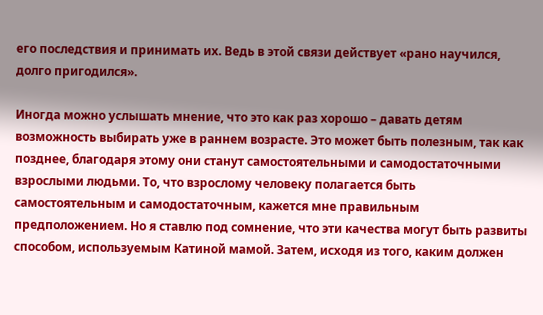его последствия и принимать их. Ведь в этой связи действует «рано научился, долго пригодился».

Иногда можно услышать мнение, что это как раз хорошо – давать детям возможность выбирать уже в раннем возрасте. Это может быть полезным, так как позднее, благодаря этому они станут самостоятельными и самодостаточными взрослыми людьми. То, что взрослому человеку полагается быть самостоятельным и самодостаточным, кажется мне правильным предположением. Но я ставлю под сомнение, что эти качества могут быть развиты способом, используемым Катиной мамой. Затем, исходя из того, каким должен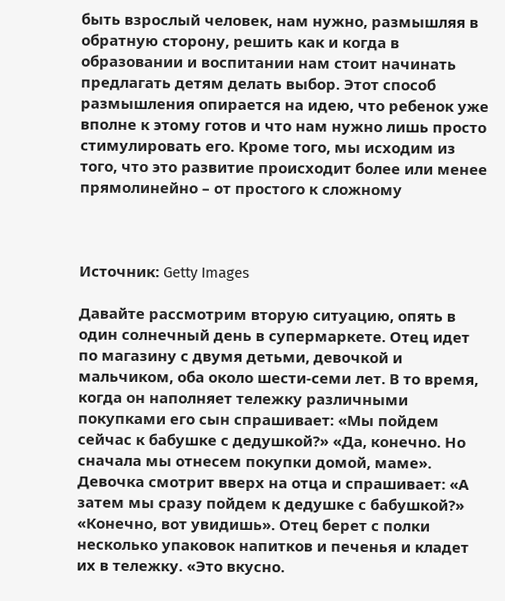быть взрослый человек, нам нужно, размышляя в обратную сторону, решить как и когда в образовании и воспитании нам стоит начинать предлагать детям делать выбор. Этот способ размышления опирается на идею, что ребенок уже вполне к этому готов и что нам нужно лишь просто стимулировать его. Кроме того, мы исходим из того, что это развитие происходит более или менее прямолинейно – от простого к сложному



Источник: Getty Images

Давайте рассмотрим вторую ситуацию, опять в один солнечный день в супермаркете. Отец идет по магазину с двумя детьми, девочкой и мальчиком, оба около шести-семи лет. В то время, когда он наполняет тележку различными покупками его сын спрашивает: «Мы пойдем сейчас к бабушке с дедушкой?» «Да, конечно. Но сначала мы отнесем покупки домой, маме». Девочка смотрит вверх на отца и спрашивает: «А затем мы сразу пойдем к дедушке с бабушкой?» «Конечно, вот увидишь». Отец берет с полки несколько упаковок напитков и печенья и кладет их в тележку. «Это вкусно.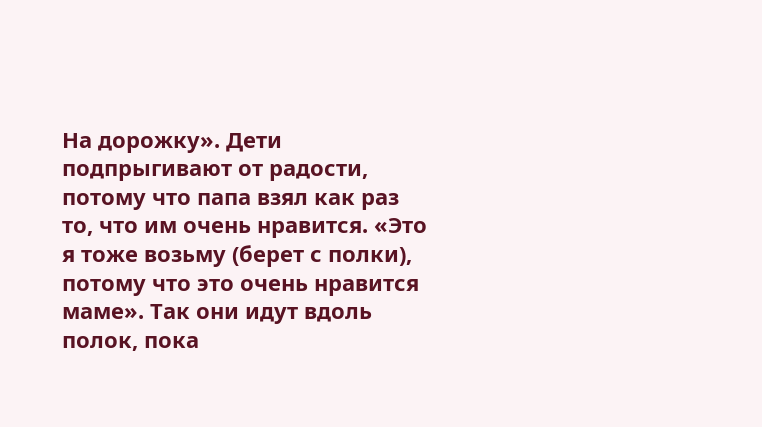На дорожку». Дети подпрыгивают от радости, потому что папа взял как раз то, что им очень нравится. «Это я тоже возьму (берет с полки), потому что это очень нравится маме». Так они идут вдоль полок, пока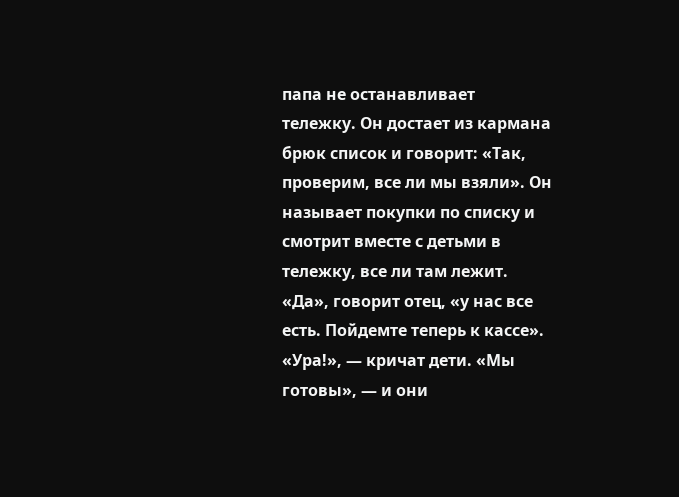папа не останавливает  тележку. Он достает из кармана брюк список и говорит: «Так, проверим, все ли мы взяли». Он называет покупки по списку и смотрит вместе с детьми в тележку, все ли там лежит. «Да», говорит отец, «у нас все есть. Пойдемте теперь к кассе». «Ура!», — кричат дети. «Мы готовы», — и они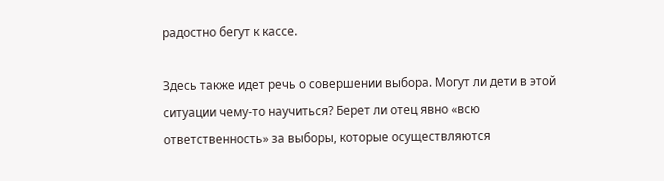радостно бегут к кассе.

Здесь также идет речь о совершении выбора. Могут ли дети в этой ситуации чему-то научиться? Берет ли отец явно «всю ответственность» за выборы, которые осуществляются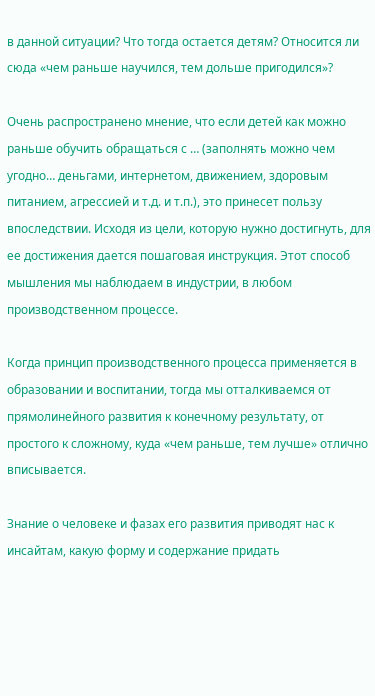в данной ситуации? Что тогда остается детям? Относится ли сюда «чем раньше научился, тем дольше пригодился»?

Очень распространено мнение, что если детей как можно раньше обучить обращаться с … (заполнять можно чем угодно… деньгами, интернетом, движением, здоровым питанием, агрессией и т.д. и т.п.), это принесет пользу впоследствии. Исходя из цели, которую нужно достигнуть, для ее достижения дается пошаговая инструкция. Этот способ мышления мы наблюдаем в индустрии, в любом производственном процессе.

Когда принцип производственного процесса применяется в образовании и воспитании, тогда мы отталкиваемся от прямолинейного развития к конечному результату, от простого к сложному, куда «чем раньше, тем лучше» отлично вписывается.

Знание о человеке и фазах его развития приводят нас к инсайтам, какую форму и содержание придать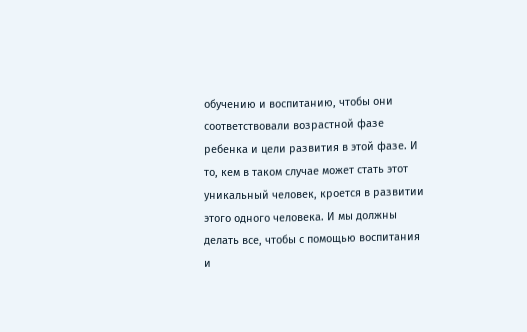обучению и воспитанию, чтобы они соответствовали возрастной фазе ребенка и цели развития в этой фазе. И то, кем в таком случае может стать этот уникальный человек, кроется в развитии этого одного человека. И мы должны делать все, чтобы с помощью воспитания и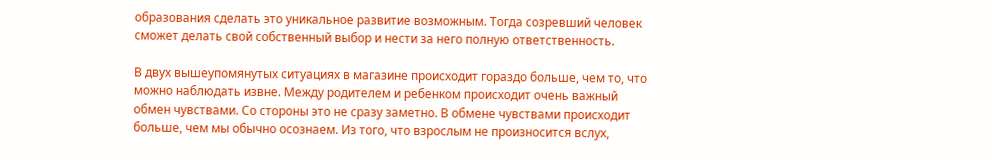образования сделать это уникальное развитие возможным. Тогда созревший человек сможет делать свой собственный выбор и нести за него полную ответственность.

В двух вышеупомянутых ситуациях в магазине происходит гораздо больше, чем то, что можно наблюдать извне. Между родителем и ребенком происходит очень важный обмен чувствами. Со стороны это не сразу заметно. В обмене чувствами происходит больше, чем мы обычно осознаем. Из того, что взрослым не произносится вслух,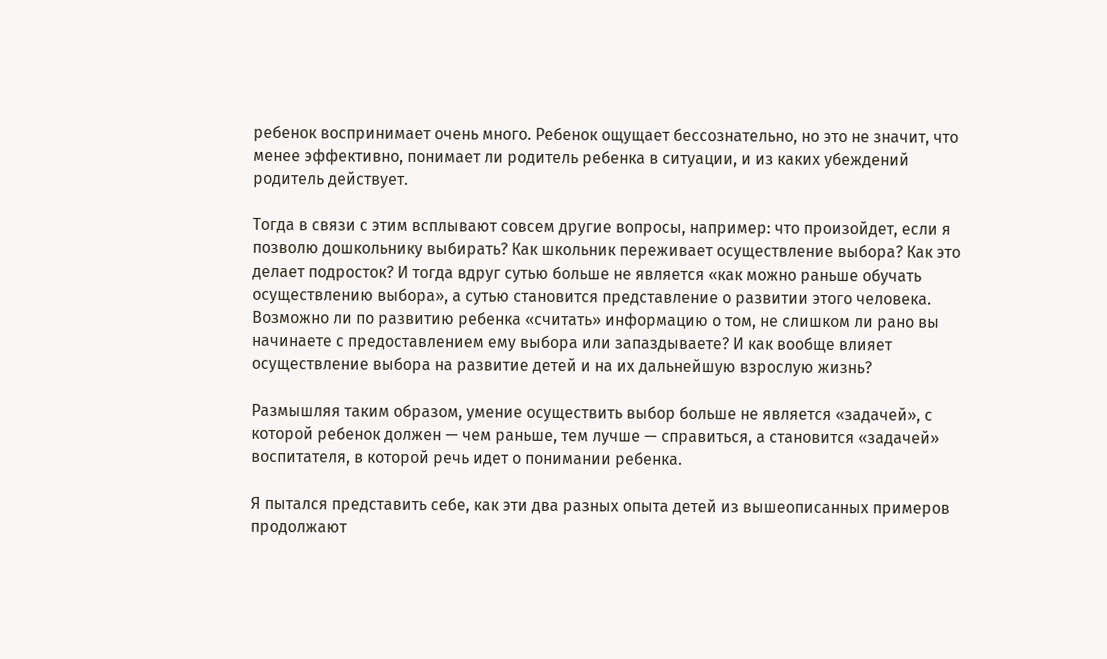ребенок воспринимает очень много. Ребенок ощущает бессознательно, но это не значит, что менее эффективно, понимает ли родитель ребенка в ситуации, и из каких убеждений родитель действует.

Тогда в связи с этим всплывают совсем другие вопросы, например: что произойдет, если я позволю дошкольнику выбирать? Как школьник переживает осуществление выбора? Как это делает подросток? И тогда вдруг сутью больше не является «как можно раньше обучать осуществлению выбора», а сутью становится представление о развитии этого человека. Возможно ли по развитию ребенка «считать» информацию о том, не слишком ли рано вы начинаете с предоставлением ему выбора или запаздываете? И как вообще влияет осуществление выбора на развитие детей и на их дальнейшую взрослую жизнь?

Размышляя таким образом, умение осуществить выбор больше не является «задачей», с которой ребенок должен — чем раньше, тем лучше — справиться, а становится «задачей» воспитателя, в которой речь идет о понимании ребенка.

Я пытался представить себе, как эти два разных опыта детей из вышеописанных примеров продолжают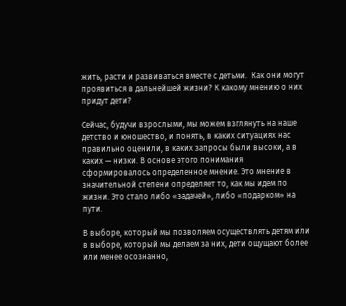жить, расти и развиваться вместе с детьми.  Как они могут проявиться в дальнейшей жизни? К какому мнению о них придут дети?

Сейчас, будучи взрослыми, мы можем взглянуть на наше детство и юношество, и понять, в каких ситуациях нас правильно оценили, в каких запросы были высоки, а в каких — низки. В основе этого понимания сформировалось определенное мнение. Это мнение в значительной степени определяет то, как мы идем по жизни. Это стало либо «задачей», либо «подарком» на пути.

В выборе, который мы позволяем осуществлять детям или в выборе, который мы делаем за них, дети ощущают более или менее осознанно,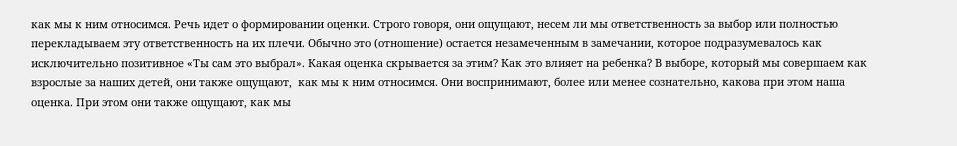как мы к ним относимся. Речь идет о формировании оценки. Строго говоря, они ощущают, несем ли мы ответственность за выбор или полностью перекладываем эту ответственность на их плечи. Обычно это (отношение) остается незамеченным в замечании, которое подразумевалось как исключительно позитивное «Ты сам это выбрал». Какая оценка скрывается за этим? Как это влияет на ребенка? В выборе, который мы совершаем как взрослые за наших детей, они также ощущают,  как мы к ним относимся. Они воспринимают, более или менее сознательно, какова при этом наша оценка. При этом они также ощущают, как мы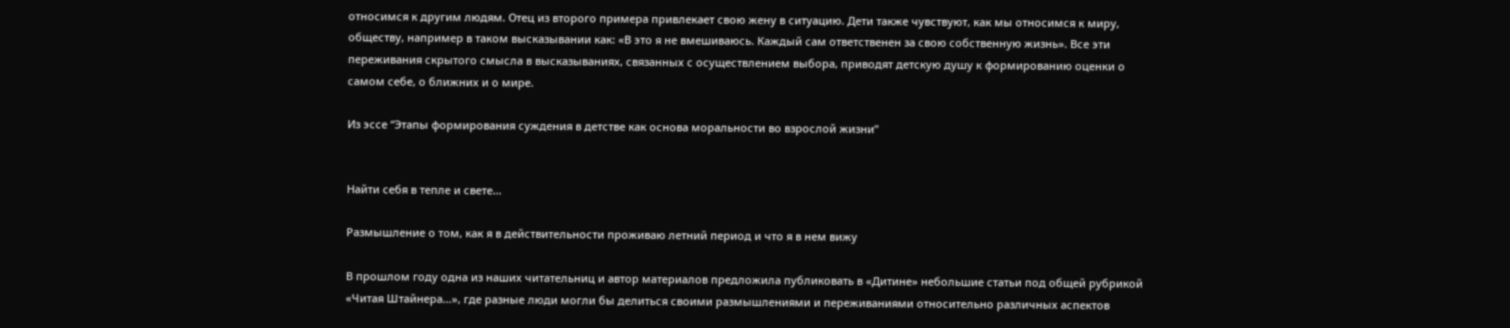относимся к другим людям. Отец из второго примера привлекает свою жену в ситуацию. Дети также чувствуют, как мы относимся к миру, обществу, например в таком высказывании как: «В это я не вмешиваюсь. Каждый сам ответственен за свою собственную жизнь». Все эти переживания скрытого смысла в высказываниях, связанных с осуществлением выбора, приводят детскую душу к формированию оценки о самом себе, о ближних и о мире.

Из эссе “Этапы формирования суждения в детстве как основа моральности во взрослой жизни”


Найти себя в тепле и свете…

Размышление о том, как я в действительности проживаю летний период и что я в нем вижу

В прошлом году одна из наших читательниц и автор материалов предложила публиковать в «Дитине» небольшие статьи под общей рубрикой «Читая Штайнера…», где разные люди могли бы делиться своими размышлениями и переживаниями относительно различных аспектов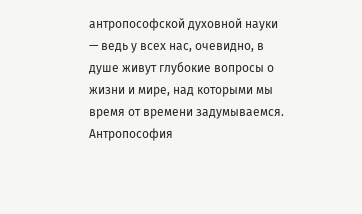антропософской духовной науки — ведь у всех нас, очевидно, в душе живут глубокие вопросы о жизни и мире, над которыми мы время от времени задумываемся. Антропософия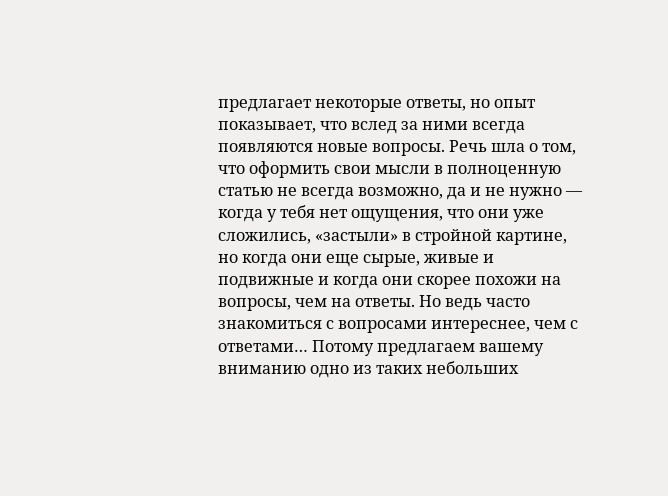предлагает некоторые ответы, но опыт показывает, что вслед за ними всегда появляются новые вопросы. Речь шла о том, что оформить свои мысли в полноценную статью не всегда возможно, да и не нужно — когда у тебя нет ощущения, что они уже сложились, «застыли» в стройной картине, но когда они еще сырые, живые и подвижные и когда они скорее похожи на вопросы, чем на ответы. Но ведь часто знакомиться с вопросами интереснее, чем с ответами… Потому предлагаем вашему вниманию одно из таких небольших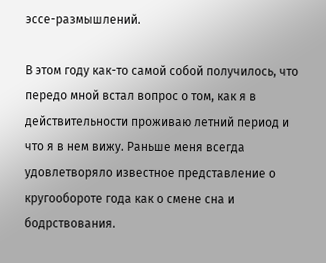эссе-размышлений.

В этом году как-то самой собой получилось, что передо мной встал вопрос о том, как я в действительности проживаю летний период и что я в нем вижу. Раньше меня всегда удовлетворяло известное представление о кругообороте года как о смене сна и бодрствования.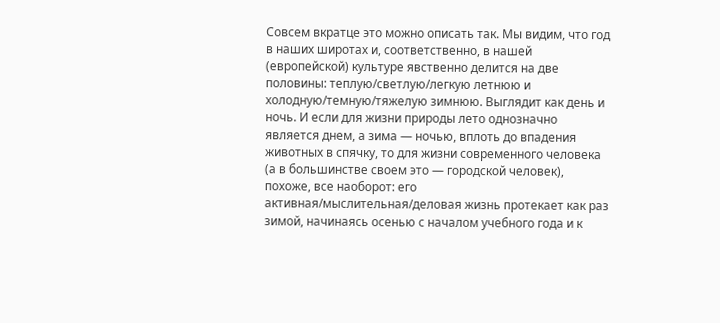Совсем вкратце это можно описать так. Мы видим, что год в наших широтах и, соответственно, в нашей (европейской) культуре явственно делится на две половины: теплую/светлую/легкую летнюю и холодную/темную/тяжелую зимнюю. Выглядит как день и ночь. И если для жизни природы лето однозначно является днем, а зима — ночью, вплоть до впадения животных в спячку, то для жизни современного человека (а в большинстве своем это — городской человек), похоже, все наоборот: его активная/мыслительная/деловая жизнь протекает как раз зимой, начинаясь осенью с началом учебного года и к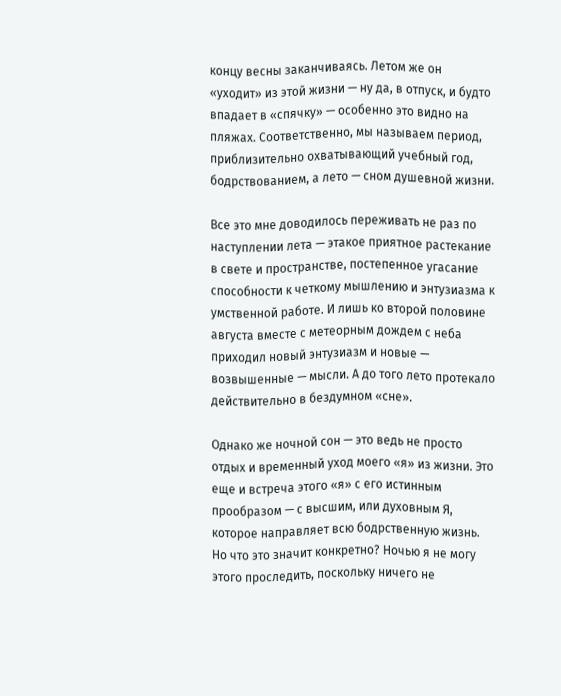концу весны заканчиваясь. Летом же он «уходит» из этой жизни — ну да, в отпуск, и будто впадает в «спячку» — особенно это видно на пляжах. Соответственно, мы называем период, приблизительно охватывающий учебный год, бодрствованием, а лето — сном душевной жизни.

Все это мне доводилось переживать не раз по наступлении лета — этакое приятное растекание в свете и пространстве, постепенное угасание способности к четкому мышлению и энтузиазма к умственной работе. И лишь ко второй половине августа вместе с метеорным дождем с неба приходил новый энтузиазм и новые — возвышенные — мысли. А до того лето протекало действительно в бездумном «сне».

Однако же ночной сон — это ведь не просто отдых и временный уход моего «я» из жизни. Это еще и встреча этого «я» с его истинным прообразом — с высшим, или духовным Я, которое направляет всю бодрственную жизнь. Но что это значит конкретно? Ночью я не могу этого проследить, поскольку ничего не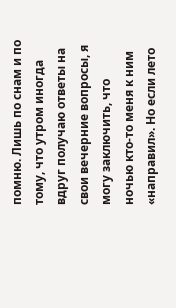помню. Лишь по снам и по тому, что утром иногда вдруг получаю ответы на свои вечерние вопросы, я могу заключить, что ночью кто-то меня к ним «направил». Но если лето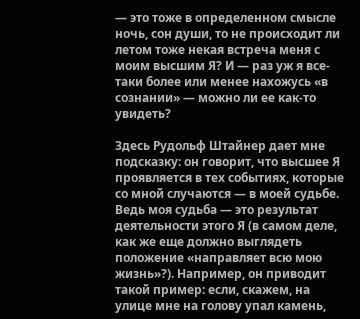— это тоже в определенном смысле ночь, сон души, то не происходит ли летом тоже некая встреча меня с моим высшим Я? И — раз уж я все-таки более или менее нахожусь «в сознании» — можно ли ее как-то увидеть?

Здесь Рудольф Штайнер дает мне подсказку: он говорит, что высшее Я проявляется в тех событиях, которые со мной случаются — в моей судьбе. Ведь моя судьба — это результат деятельности этого Я (в самом деле, как же еще должно выглядеть положение «направляет всю мою жизнь»?). Например, он приводит такой пример: если, скажем, на улице мне на голову упал камень,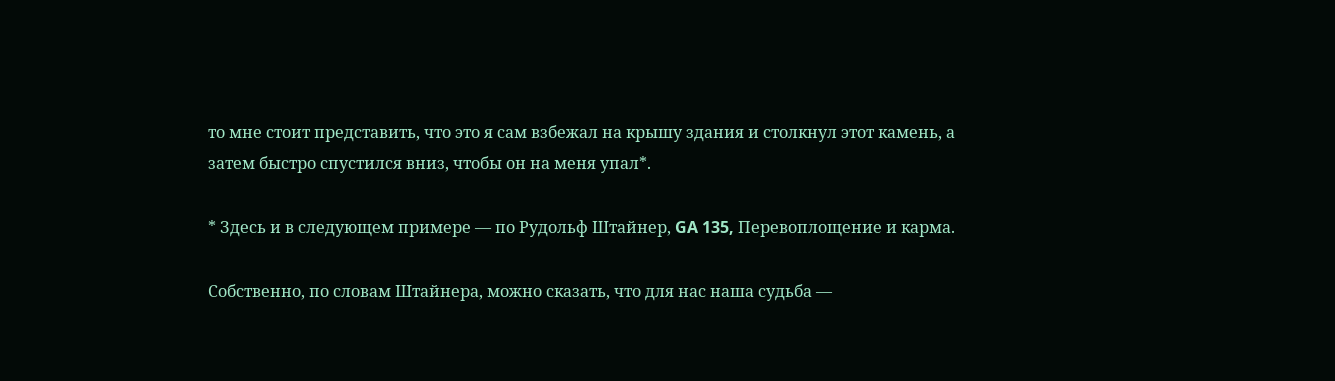то мне стоит представить, что это я сам взбежал на крышу здания и столкнул этот камень, а затем быстро спустился вниз, чтобы он на меня упал*.

* Здесь и в следующем примере — по Рудольф Штайнер, GA 135, Перевоплощение и карма.

Собственно, по словам Штайнера, можно сказать, что для нас наша судьба —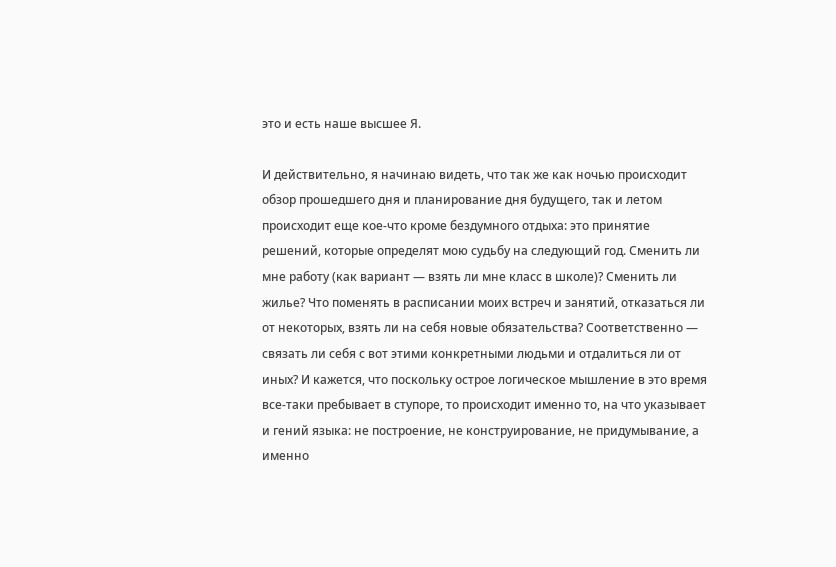это и есть наше высшее Я.

И действительно, я начинаю видеть, что так же как ночью происходит обзор прошедшего дня и планирование дня будущего, так и летом происходит еще кое-что кроме бездумного отдыха: это принятие решений, которые определят мою судьбу на следующий год. Сменить ли мне работу (как вариант — взять ли мне класс в школе)? Сменить ли жилье? Что поменять в расписании моих встреч и занятий, отказаться ли от некоторых, взять ли на себя новые обязательства? Соответственно — связать ли себя с вот этими конкретными людьми и отдалиться ли от иных? И кажется, что поскольку острое логическое мышление в это время все-таки пребывает в ступоре, то происходит именно то, на что указывает и гений языка: не построение, не конструирование, не придумывание, а именно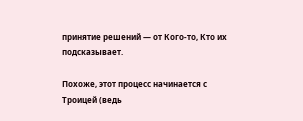принятие решений — от Кого-то, Кто их подсказывает.

Похоже, этот процесс начинается с Троицей (ведь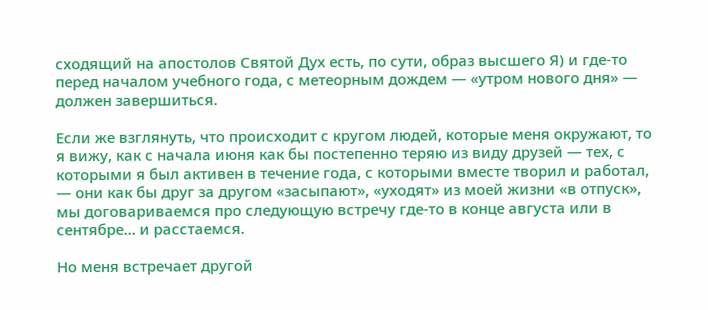сходящий на апостолов Святой Дух есть, по сути, образ высшего Я) и где-то перед началом учебного года, с метеорным дождем — «утром нового дня» — должен завершиться.

Если же взглянуть, что происходит с кругом людей, которые меня окружают, то я вижу, как с начала июня как бы постепенно теряю из виду друзей — тех, с которыми я был активен в течение года, с которыми вместе творил и работал, — они как бы друг за другом «засыпают», «уходят» из моей жизни «в отпуск», мы договариваемся про следующую встречу где-то в конце августа или в сентябре… и расстаемся.

Но меня встречает другой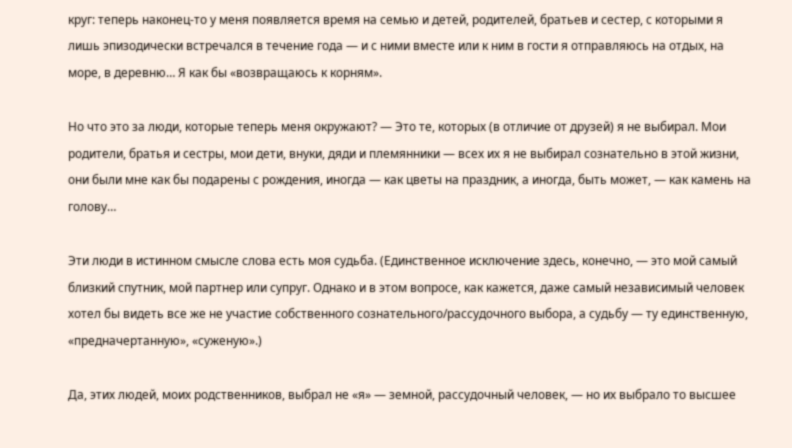круг: теперь наконец-то у меня появляется время на семью и детей, родителей, братьев и сестер, с которыми я лишь эпизодически встречался в течение года — и с ними вместе или к ним в гости я отправляюсь на отдых, на море, в деревню… Я как бы «возвращаюсь к корням».

Но что это за люди, которые теперь меня окружают? — Это те, которых (в отличие от друзей) я не выбирал. Мои родители, братья и сестры, мои дети, внуки, дяди и племянники — всех их я не выбирал сознательно в этой жизни, они были мне как бы подарены с рождения, иногда — как цветы на праздник, а иногда, быть может, — как камень на голову…

Эти люди в истинном смысле слова есть моя судьба. (Единственное исключение здесь, конечно, — это мой самый близкий спутник, мой партнер или супруг. Однако и в этом вопросе, как кажется, даже самый независимый человек хотел бы видеть все же не участие собственного сознательного/рассудочного выбора, а судьбу — ту единственную, «предначертанную», «суженую».)

Да, этих людей, моих родственников, выбрал не «я» — земной, рассудочный человек, — но их выбрало то высшее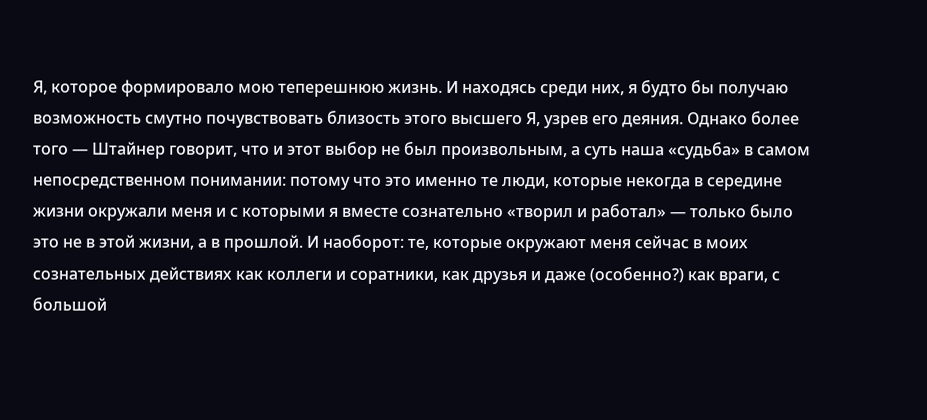Я, которое формировало мою теперешнюю жизнь. И находясь среди них, я будто бы получаю возможность смутно почувствовать близость этого высшего Я, узрев его деяния. Однако более того — Штайнер говорит, что и этот выбор не был произвольным, а суть наша «судьба» в самом непосредственном понимании: потому что это именно те люди, которые некогда в середине жизни окружали меня и с которыми я вместе сознательно «творил и работал» — только было это не в этой жизни, а в прошлой. И наоборот: те, которые окружают меня сейчас в моих сознательных действиях как коллеги и соратники, как друзья и даже (особенно?) как враги, с большой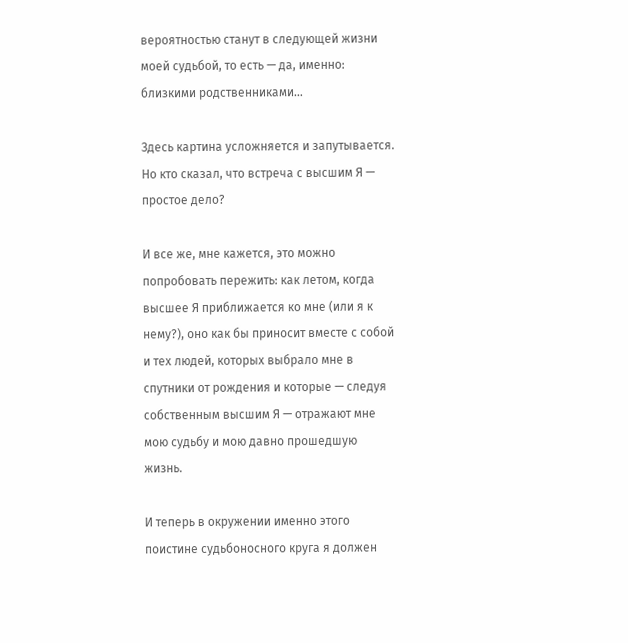вероятностью станут в следующей жизни моей судьбой, то есть — да, именно: близкими родственниками…

Здесь картина усложняется и запутывается. Но кто сказал, что встреча с высшим Я — простое дело?

И все же, мне кажется, это можно попробовать пережить: как летом, когда высшее Я приближается ко мне (или я к нему?), оно как бы приносит вместе с собой и тех людей, которых выбрало мне в спутники от рождения и которые — следуя собственным высшим Я — отражают мне мою судьбу и мою давно прошедшую жизнь.

И теперь в окружении именно этого поистине судьбоносного круга я должен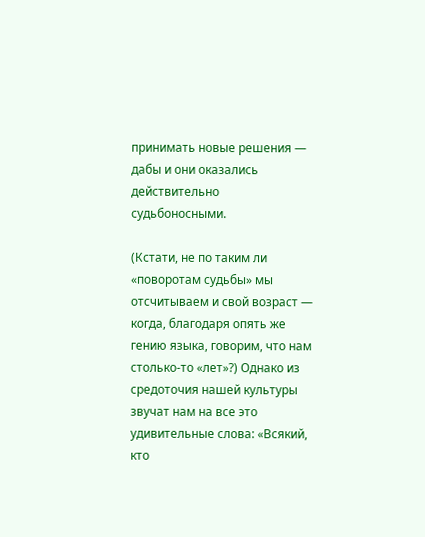принимать новые решения — дабы и они оказались действительно судьбоносными.

(Кстати, не по таким ли «поворотам судьбы» мы отсчитываем и свой возраст — когда, благодаря опять же гению языка, говорим, что нам столько-то «лет»?) Однако из средоточия нашей культуры звучат нам на все это удивительные слова: «Всякий, кто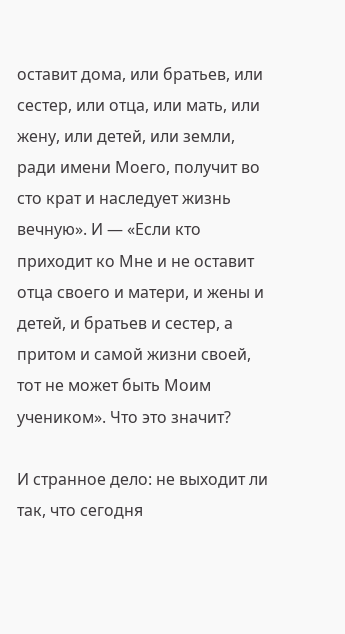оставит дома, или братьев, или сестер, или отца, или мать, или жену, или детей, или земли, ради имени Моего, получит во сто крат и наследует жизнь вечную». И — «Если кто приходит ко Мне и не оставит отца своего и матери, и жены и детей, и братьев и сестер, а притом и самой жизни своей, тот не может быть Моим учеником». Что это значит?

И странное дело: не выходит ли так, что сегодня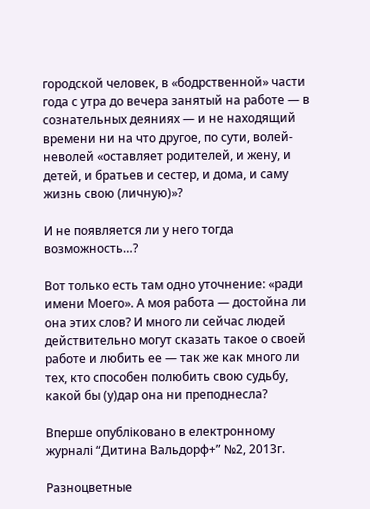городской человек, в «бодрственной» части года с утра до вечера занятый на работе — в сознательных деяниях — и не находящий времени ни на что другое, по сути, волей-неволей «оставляет родителей, и жену, и детей, и братьев и сестер, и дома, и саму жизнь свою (личную)»?

И не появляется ли у него тогда возможность…?

Вот только есть там одно уточнение: «ради имени Моего». А моя работа — достойна ли она этих слов? И много ли сейчас людей действительно могут сказать такое о своей работе и любить ее — так же как много ли тех, кто способен полюбить свою судьбу, какой бы (у)дар она ни преподнесла?

Вперше опубліковано в електронному журналі “Дитина Вальдорф+” №2, 2013г.

Разноцветные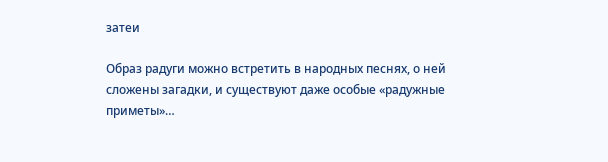затеи

Образ радуги можно встретить в народных песнях, о ней сложены загадки, и существуют даже особые «радужные приметы»…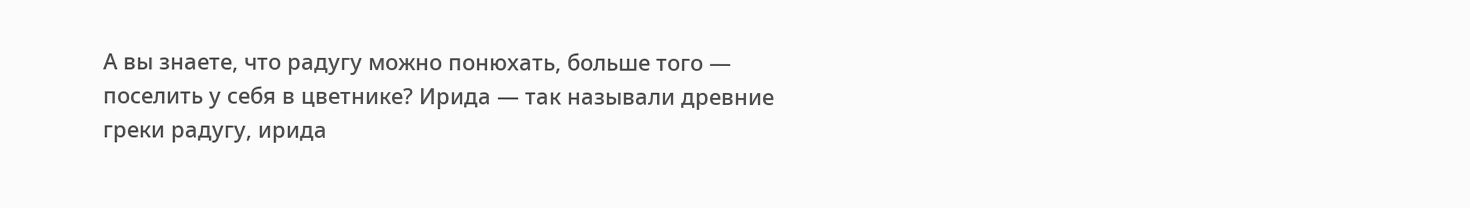А вы знаете, что радугу можно понюхать, больше того — поселить у себя в цветнике? Ирида — так называли древние греки радугу, ирида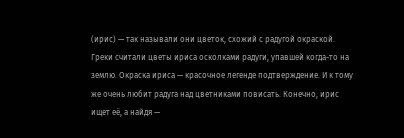(ирис) — так называли они цветок, схожий с радугой окраской. Греки считали цветы ириса осколками радуги, упавшей когда-то на землю. Окраска ириса — красочное легенде подтверждение. И к тому же очень любит радуга над цветниками повисать. Конечно, ирис ищет её, а найдя —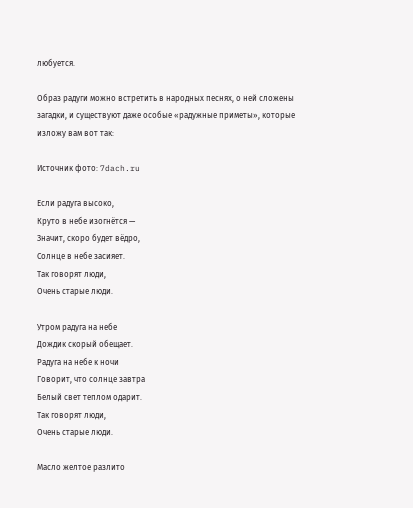любуется.

Образ радуги можно встретить в народных песнях, о ней сложены загадки, и существуют даже особые «радужные приметы», которые изложу вам вот так:

Источник фото: 7dach.ru

Если радуга высоко,
Круто в небе изогнётся —
Значит, скоро будет вёдро,
Солнце в небе засияет.
Так говорят люди,
Очень старые люди.

Утром радуга на небе
Дождик скорый обещает.
Радуга на небе к ночи
Говорит, что солнце завтра
Белый свет теплом одарит.
Так говорят люди,
Очень старые люди.

Масло желтое разлито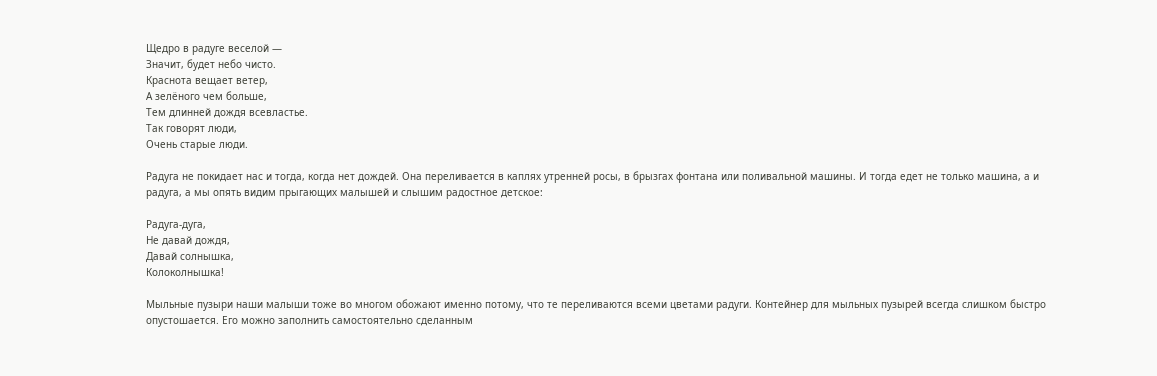Щедро в радуге веселой —
Значит, будет небо чисто.
Краснота вещает ветер,
А зелёного чем больше,
Тем длинней дождя всевластье.
Так говорят люди,
Очень старые люди.

Радуга не покидает нас и тогда, когда нет дождей. Она переливается в каплях утренней росы, в брызгах фонтана или поливальной машины. И тогда едет не только машина, а и радуга, а мы опять видим прыгающих малышей и слышим радостное детское:

Радуга-дуга,
Не давай дождя,
Давай солнышка,
Колоколнышка!

Мыльные пузыри наши малыши тоже во многом обожают именно потому, что те переливаются всеми цветами радуги. Контейнер для мыльных пузырей всегда слишком быстро опустошается. Его можно заполнить самостоятельно сделанным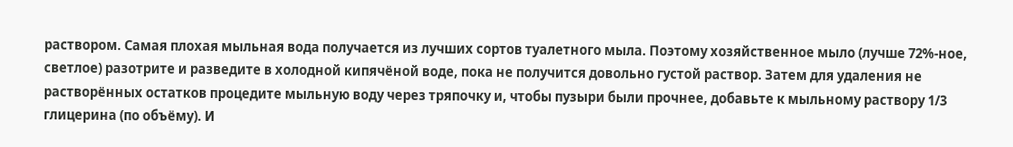раствором. Самая плохая мыльная вода получается из лучших сортов туалетного мыла. Поэтому хозяйственное мыло (лучше 72%-ное, светлое) разотрите и разведите в холодной кипячёной воде, пока не получится довольно густой раствор. Затем для удаления не растворённых остатков процедите мыльную воду через тряпочку и, чтобы пузыри были прочнее, добавьте к мыльному раствору 1/3 глицерина (по объёму). И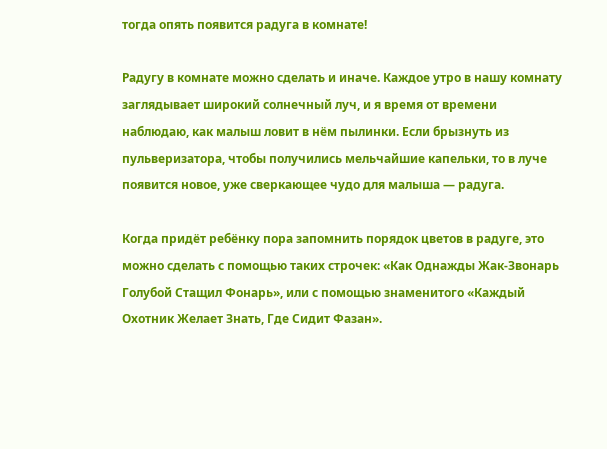тогда опять появится радуга в комнате!

Радугу в комнате можно сделать и иначе. Каждое утро в нашу комнату заглядывает широкий солнечный луч, и я время от времени наблюдаю, как малыш ловит в нём пылинки. Если брызнуть из пульверизатора, чтобы получились мельчайшие капельки, то в луче появится новое, уже сверкающее чудо для малыша — радуга.

Когда придёт ребёнку пора запомнить порядок цветов в радуге, это можно сделать с помощью таких строчек: «Как Однажды Жак-Звонарь Голубой Стащил Фонарь», или с помощью знаменитого «Каждый Охотник Желает Знать, Где Сидит Фазан».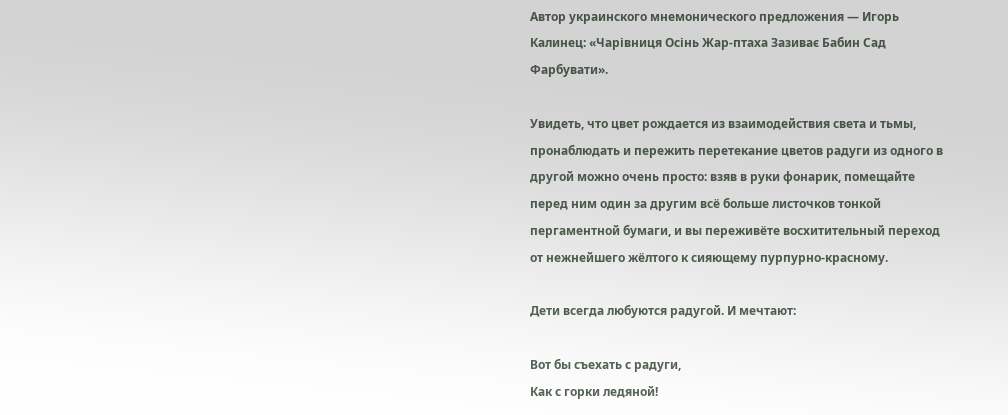Автор украинского мнемонического предложения — Игорь Калинец: «Чарівниця Осінь Жар-птаха Зазиває Бабин Сад Фарбувати».

Увидеть, что цвет рождается из взаимодействия света и тьмы, пронаблюдать и пережить перетекание цветов радуги из одного в другой можно очень просто: взяв в руки фонарик, помещайте перед ним один за другим всё больше листочков тонкой пергаментной бумаги, и вы переживёте восхитительный переход от нежнейшего жёлтого к сияющему пурпурно-красному.

Дети всегда любуются радугой. И мечтают:

Вот бы съехать с радуги,
Как с горки ледяной!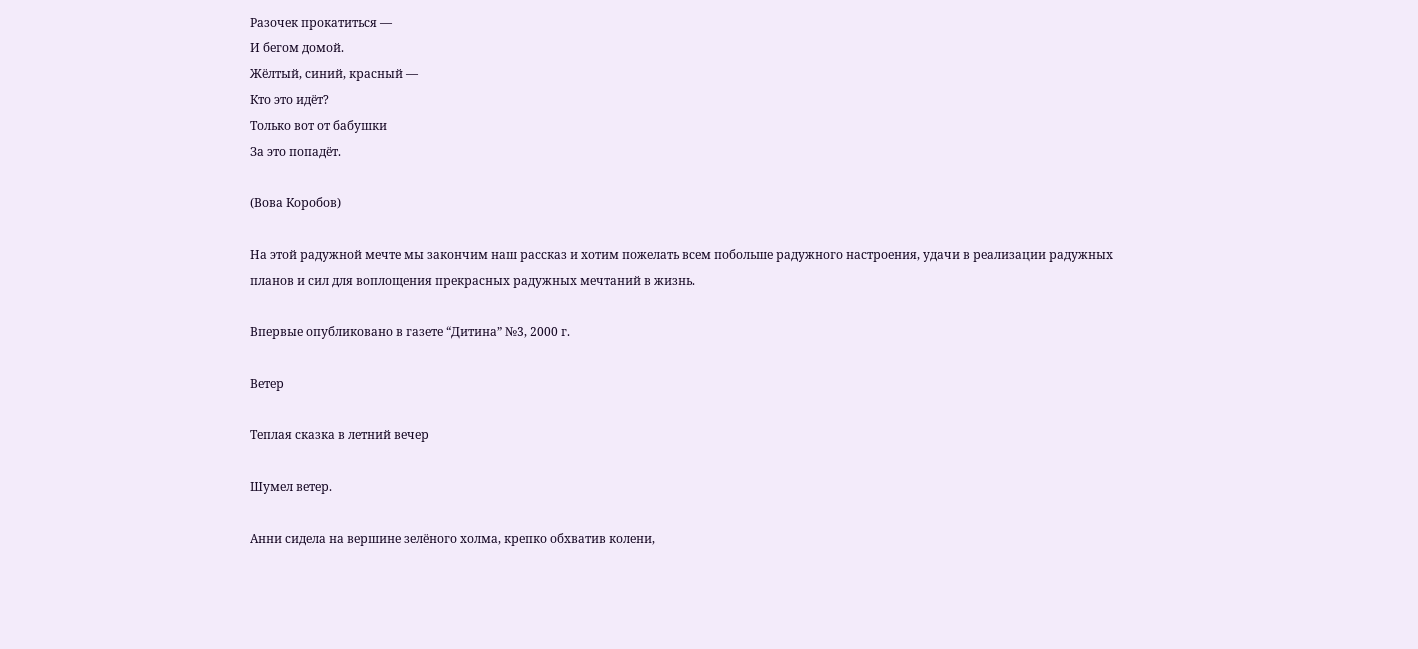Разочек прокатиться —
И бегом домой.
Жёлтый, синий, красный —
Кто это идёт?
Только вот от бабушки
За это попадёт.

(Вова Коробов)

На этой радужной мечте мы закончим наш рассказ и хотим пожелать всем побольше радужного настроения, удачи в реализации радужных планов и сил для воплощения прекрасных радужных мечтаний в жизнь.

Впервые опубликовано в газете “Дитина” №3, 2000 г.

Ветер

Теплая сказка в летний вечер

Шумел ветер.

Анни сидела на вершине зелёного холма, крепко обхватив колени,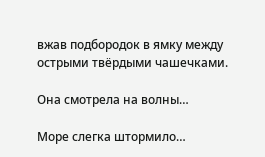вжав подбородок в ямку между острыми твёрдыми чашечками.

Она смотрела на волны…

Море слегка штормило…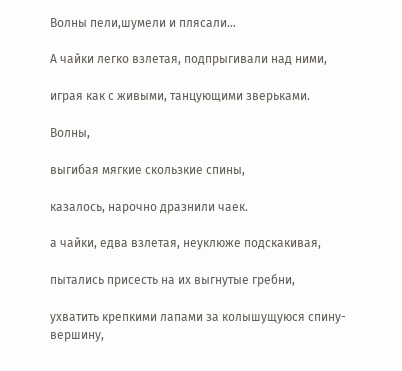Волны пели,шумели и плясали…

А чайки легко взлетая, подпрыгивали над ними,

играя как с живыми, танцующими зверьками.

Волны,

выгибая мягкие скользкие спины,

казалось, нарочно дразнили чаек.

а чайки, едва взлетая, неуклюже подскакивая,

пытались присесть на их выгнутые гребни,

ухватить крепкими лапами за колышущуюся спину-вершину,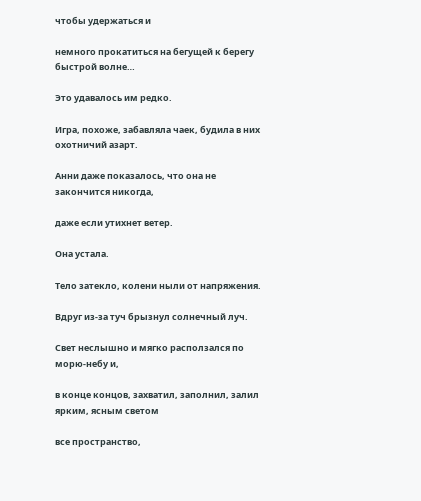чтобы удержаться и

немного прокатиться на бегущей к берегу быстрой волне…

Это удавалось им редко.

Игра, похоже, забавляла чаек, будила в них охотничий азарт.

Анни даже показалось, что она не закончится никогда,

даже если утихнет ветер.

Она устала.

Тело затекло, колени ныли от напряжения.

Вдруг из-за туч брызнул солнечный луч.

Свет неслышно и мягко расползался по морю-небу и,

в конце концов, захватил, заполнил, залил ярким, ясным светом

все пространство,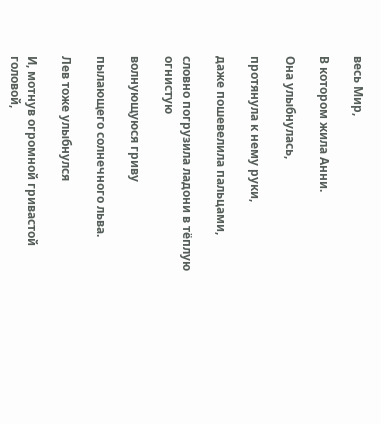весь Мир,

В котором жила Анни.

Она улыбнулась,

протянула к нему руки,

даже пошевелила пальцами,

словно погрузила ладони в тёплую огнистую

волнующуюся гриву

пылающего солнечного льва.

Лев тоже улыбнулся

И, мотнув огромной гривастой головой,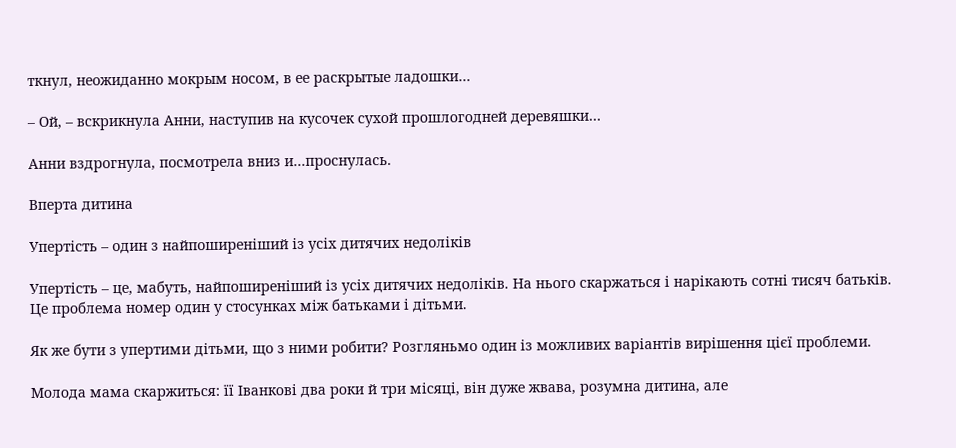ткнул, неожиданно мокрым носом, в ее раскрытые ладошки…

– Ой, – вскрикнула Анни, наступив на кусочек сухой прошлогодней деревяшки…

Анни вздрогнула, посмотрела вниз и…проснулась.

Вперта дитина

Упертість – один з найпоширеніший із усіх дитячих недоліків

Упертість – це, мабуть, найпоширеніший із усіх дитячих недоліків. На нього скаржаться і нарікають сотні тисяч батьків. Це проблема номер один у стосунках між батьками і дітьми.

Як же бути з упертими дітьми, що з ними робити? Розгляньмо один із можливих варіантів вирішення цієї проблеми.

Молода мама скаржиться: її Іванкові два роки й три місяці, він дуже жвава, розумна дитина, але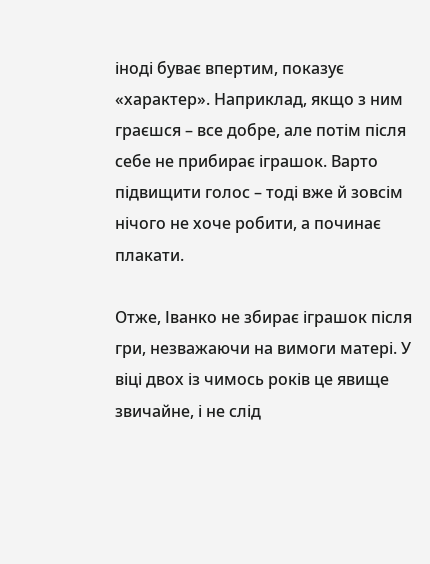іноді буває впертим, показує «характер». Наприклад, якщо з ним граєшся – все добре, але потім після себе не прибирає іграшок. Варто підвищити голос – тоді вже й зовсім нічого не хоче робити, а починає плакати.

Отже, Іванко не збирає іграшок після гри, незважаючи на вимоги матері. У віці двох із чимось років це явище звичайне, і не слід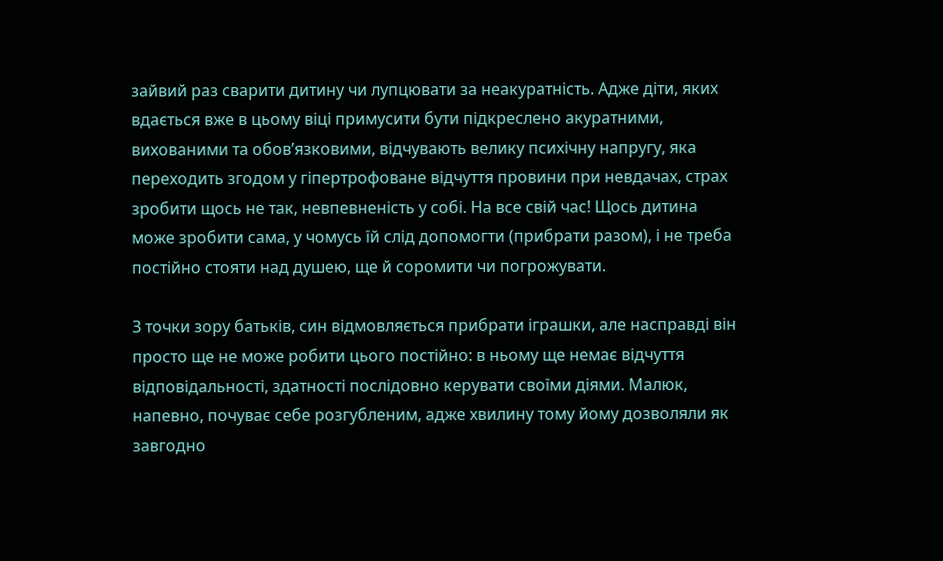зайвий раз сварити дитину чи лупцювати за неакуратність. Адже діти, яких вдається вже в цьому віці примусити бути підкреслено акуратними, вихованими та обов’язковими, відчувають велику психічну напругу, яка переходить згодом у гіпертрофоване відчуття провини при невдачах, страх зробити щось не так, невпевненість у собі. На все свій час! Щось дитина може зробити сама, у чомусь їй слід допомогти (прибрати разом), і не треба постійно стояти над душею, ще й соромити чи погрожувати.

З точки зору батьків, син відмовляється прибрати іграшки, але насправді він просто ще не може робити цього постійно: в ньому ще немає відчуття відповідальності, здатності послідовно керувати своїми діями. Малюк, напевно, почуває себе розгубленим, адже хвилину тому йому дозволяли як завгодно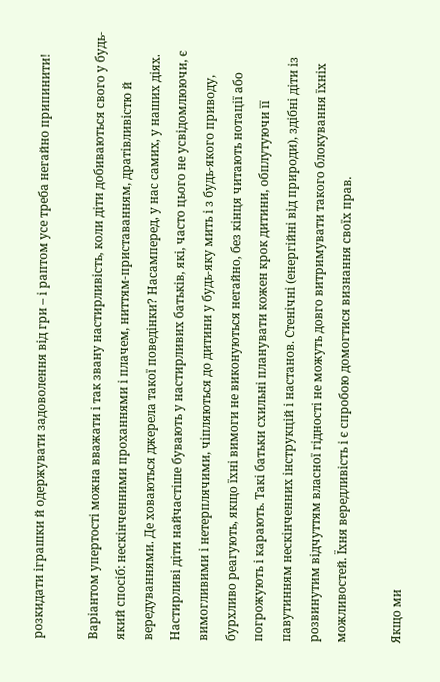розкидати іграшки й одержувати задоволення від гри – і раптом усе треба негайно припинити!

Варіантом упертості можна вважати і так звану настирливість, коли діти добиваються свого у будь-який спосіб: нескінченними проханнями і плачем, ниттям-приставанням, дратівливістю й вередуваннями. Де ховаються джерела такої поведінки? Насамперед, у нас самих, у наших діях. Настирливі діти найчастіше бувають у настирливих батьків, які, часто цього не усвідомлюючи, є вимогливими і нетерплячими, чіпляються до дитини у будь-яку мить і з будь-якого приводу, бурхливо реагують, якщо їхні вимоги не виконуються негайно, без кінця читають нотації або погрожують і карають. Такі батьки схильні планувати кожен крок дитини, обплутуючи її павутинням нескінченних інструкцій і настанов. Стенічні (енергійні від природи), здібні діти із розвинутим відчуттям власної гідності не можуть довго витримувати такого блокування їхніх можливостей. Їхня вередливість і є спробою домогтися визнання своїх прав.

Якщо ми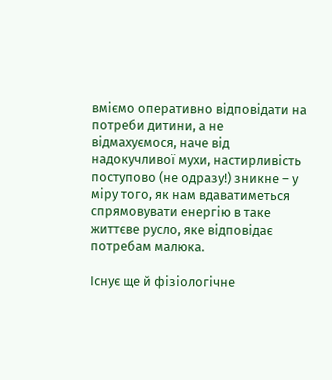вміємо оперативно відповідати на потреби дитини, а не відмахуємося, наче від надокучливої мухи, настирливість поступово (не одразу!) зникне – у міру того, як нам вдаватиметься спрямовувати енергію в таке життєве русло, яке відповідає потребам малюка.

Існує ще й фізіологічне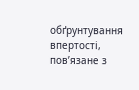обґрунтування впертості, пов’язане з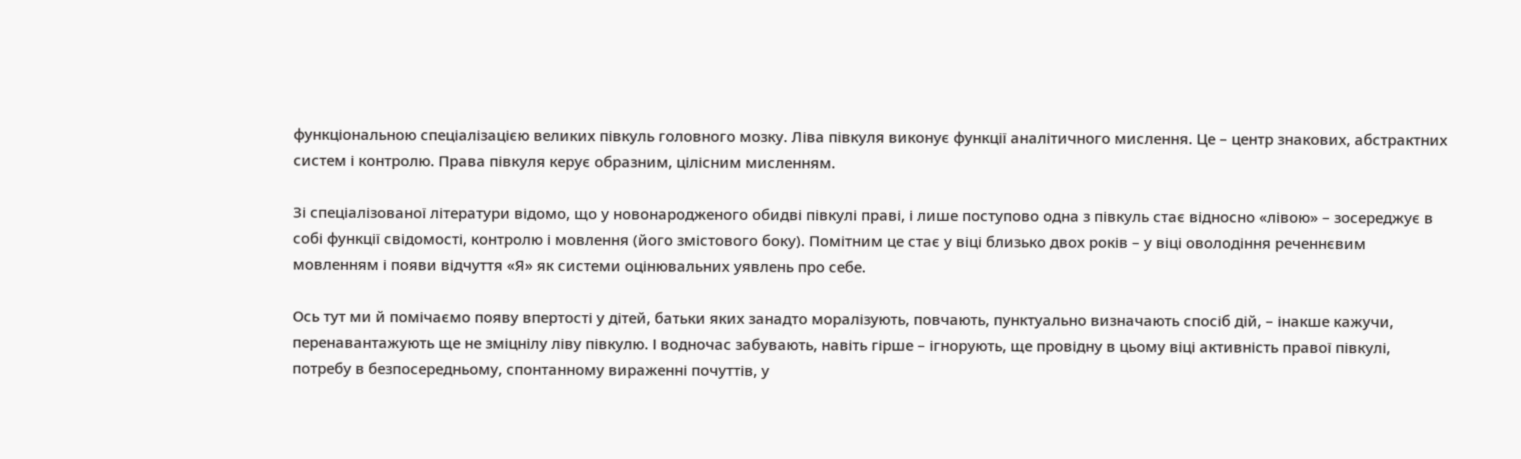функціональною спеціалізацією великих півкуль головного мозку. Ліва півкуля виконує функції аналітичного мислення. Це – центр знакових, абстрактних систем і контролю. Права півкуля керує образним, цілісним мисленням.

Зі спеціалізованої літератури відомо, що у новонародженого обидві півкулі праві, і лише поступово одна з півкуль стає відносно «лівою» – зосереджує в собі функції свідомості, контролю і мовлення (його змістового боку). Помітним це стає у віці близько двох років – у віці оволодіння реченнєвим мовленням і появи відчуття «Я» як системи оцінювальних уявлень про себе.

Ось тут ми й помічаємо появу впертості у дітей, батьки яких занадто моралізують, повчають, пунктуально визначають спосіб дій, – інакше кажучи, перенавантажують ще не зміцнілу ліву півкулю. І водночас забувають, навіть гірше – ігнорують, ще провідну в цьому віці активність правої півкулі, потребу в безпосередньому, спонтанному вираженні почуттів, у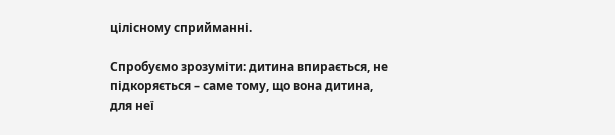цілісному сприйманні.

Спробуємо зрозуміти: дитина впирається, не підкоряється – саме тому, що вона дитина, для неї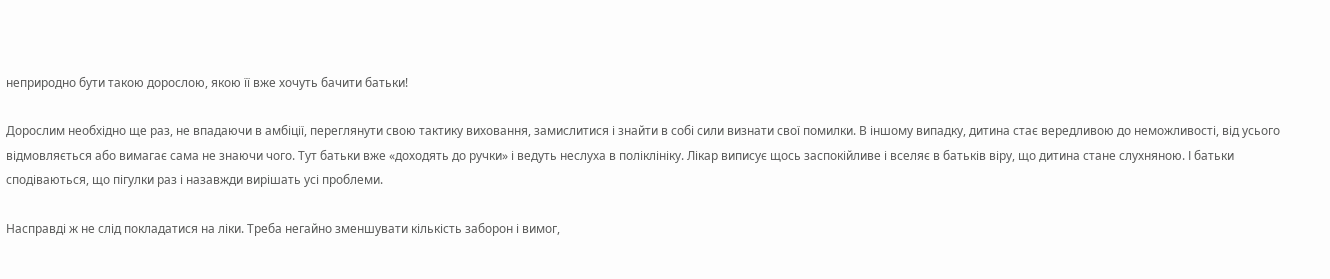неприродно бути такою дорослою, якою її вже хочуть бачити батьки!

Дорослим необхідно ще раз, не впадаючи в амбіції, переглянути свою тактику виховання, замислитися і знайти в собі сили визнати свої помилки. В іншому випадку, дитина стає вередливою до неможливості, від усього відмовляється або вимагає сама не знаючи чого. Тут батьки вже «доходять до ручки» і ведуть неслуха в поліклініку. Лікар виписує щось заспокійливе і вселяє в батьків віру, що дитина стане слухняною. І батьки сподіваються, що пігулки раз і назавжди вирішать усі проблеми.

Насправді ж не слід покладатися на ліки. Треба негайно зменшувати кількість заборон і вимог,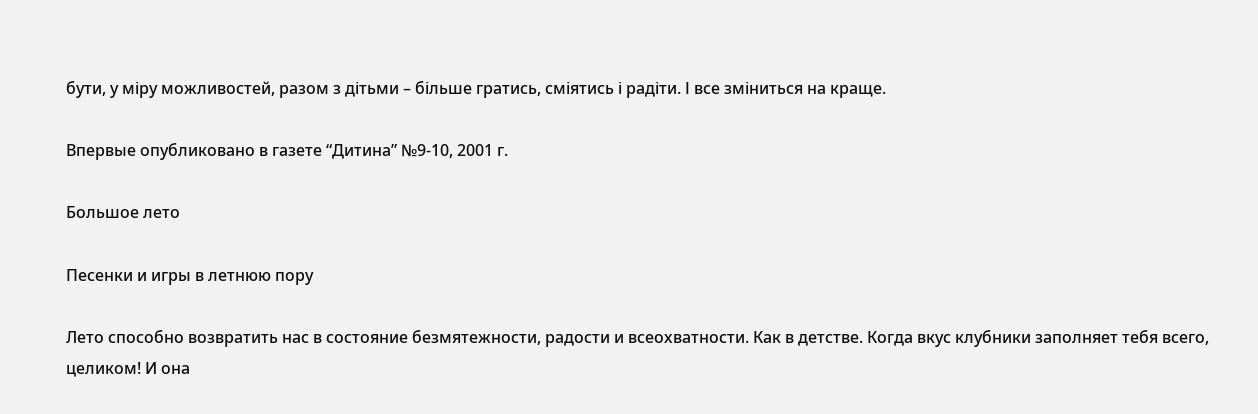бути, у міру можливостей, разом з дітьми – більше гратись, сміятись і радіти. І все зміниться на краще.

Впервые опубликовано в газете “Дитина” №9-10, 2001 г.

Большое лето

Песенки и игры в летнюю пору

Лето способно возвратить нас в состояние безмятежности, радости и всеохватности. Как в детстве. Когда вкус клубники заполняет тебя всего, целиком! И она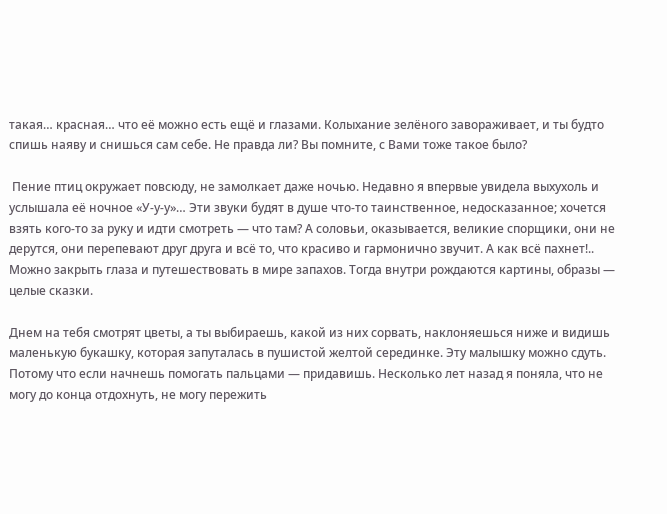такая… красная… что её можно есть ещё и глазами. Колыхание зелёного завораживает, и ты будто спишь наяву и снишься сам себе. Не правда ли? Вы помните, с Вами тоже такое было?

 Пение птиц окружает повсюду, не замолкает даже ночью. Недавно я впервые увидела выхухоль и услышала её ночное «У-у-у»… Эти звуки будят в душе что-то таинственное, недосказанное; хочется взять кого-то за руку и идти смотреть — что там? А соловьи, оказывается, великие спорщики, они не дерутся, они перепевают друг друга и всё то, что красиво и гармонично звучит. А как всё пахнет!.. Можно закрыть глаза и путешествовать в мире запахов. Тогда внутри рождаются картины, образы — целые сказки.

Днем на тебя смотрят цветы, а ты выбираешь, какой из них сорвать, наклоняешься ниже и видишь маленькую букашку, которая запуталась в пушистой желтой серединке. Эту малышку можно сдуть. Потому что если начнешь помогать пальцами — придавишь. Несколько лет назад я поняла, что не могу до конца отдохнуть, не могу пережить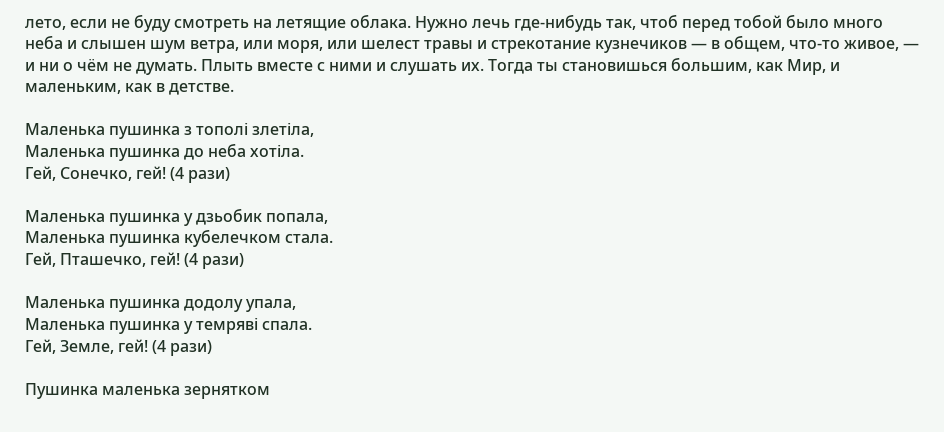лето, если не буду смотреть на летящие облака. Нужно лечь где-нибудь так, чтоб перед тобой было много неба и слышен шум ветра, или моря, или шелест травы и стрекотание кузнечиков — в общем, что-то живое, — и ни о чём не думать. Плыть вместе с ними и слушать их. Тогда ты становишься большим, как Мир, и маленьким, как в детстве.

Маленька пушинка з тополі злетіла,
Маленька пушинка до неба хотіла.
Гей, Сонечко, гей! (4 рази)

Маленька пушинка у дзьобик попала,
Маленька пушинка кубелечком стала.
Гей, Пташечко, гей! (4 рази)

Маленька пушинка додолу упала,
Маленька пушинка у темряві спала.
Гей, Земле, гей! (4 рази)

Пушинка маленька зернятком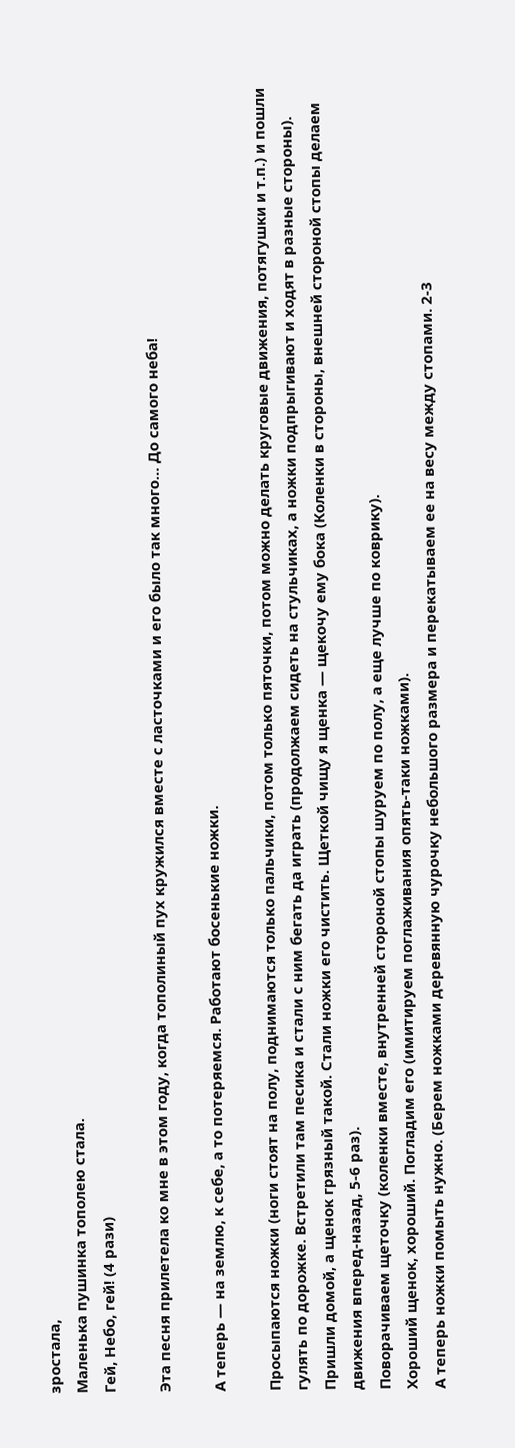зростала,
Маленька пушинка тополею стала.
Гей, Небо, гей! (4 рази)

Эта песня прилетела ко мне в этом году, когда тополиный пух кружился вместе с ласточками и его было так много… До самого неба!

А теперь — на землю, к себе, а то потеряемся. Работают босенькие ножки.

Просыпаются ножки (ноги стоят на полу, поднимаются только пальчики, потом только пяточки, потом можно делать круговые движения, потягушки и т.п.) и пошли гулять по дорожке. Встретили там песика и стали с ним бегать да играть (продолжаем сидеть на стульчиках, а ножки подпрыгивают и ходят в разные стороны).
Пришли домой, а щенок грязный такой. Стали ножки его чистить. Щеткой чищу я щенка — щекочу ему бока (Коленки в стороны, внешней стороной стопы делаем движения вперед-назад, 5-6 раз).
Поворачиваем щеточку (коленки вместе, внутренней стороной стопы шуруем по полу, а еще лучше по коврику).
Хороший щенок, хороший. Погладим его (имитируем поглаживания опять-таки ножками).
А теперь ножки помыть нужно. (Берем ножками деревянную чурочку небольшого размера и перекатываем ее на весу между стопами. 2-3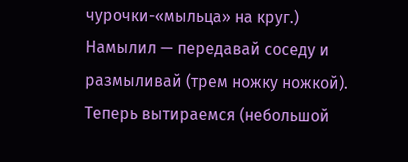чурочки-«мыльца» на круг.)
Намылил — передавай соседу и размыливай (трем ножку ножкой).
Теперь вытираемся (небольшой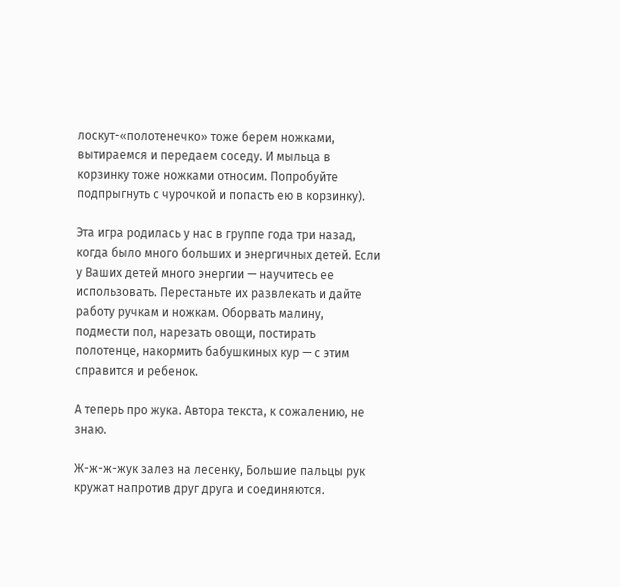лоскут-«полотенечко» тоже берем ножками, вытираемся и передаем соседу. И мыльца в корзинку тоже ножками относим. Попробуйте подпрыгнуть с чурочкой и попасть ею в корзинку).

Эта игра родилась у нас в группе года три назад, когда было много больших и энергичных детей. Если у Ваших детей много энергии — научитесь ее использовать. Перестаньте их развлекать и дайте работу ручкам и ножкам. Оборвать малину, подмести пол, нарезать овощи, постирать полотенце, накормить бабушкиных кур — с этим справится и ребенок.

А теперь про жука. Автора текста, к сожалению, не знаю.

Ж-ж-ж-жук залез на лесенку, Большие пальцы рук кружат напротив друг друга и соединяются.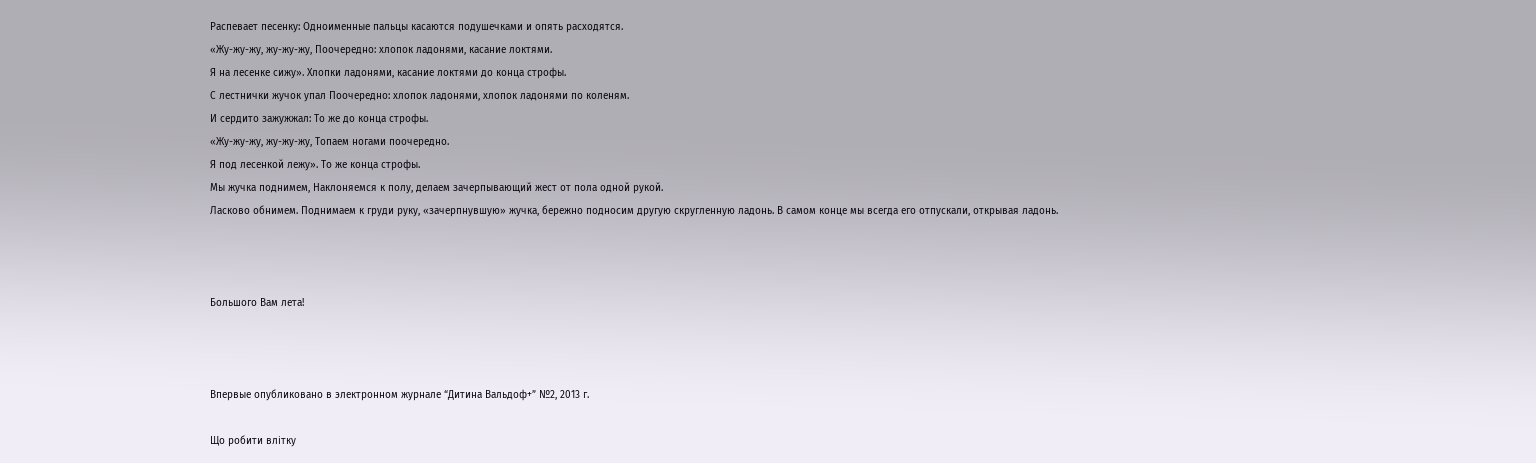Распевает песенку: Одноименные пальцы касаются подушечками и опять расходятся.
«Жу-жу-жу, жу-жу-жу, Поочередно: хлопок ладонями, касание локтями.
Я на лесенке сижу». Хлопки ладонями, касание локтями до конца строфы.
С лестнички жучок упал Поочередно: хлопок ладонями, хлопок ладонями по коленям.
И сердито зажужжал: То же до конца строфы.
«Жу-жу-жу, жу-жу-жу, Топаем ногами поочередно.
Я под лесенкой лежу». То же конца строфы.
Мы жучка поднимем, Наклоняемся к полу, делаем зачерпывающий жест от пола одной рукой.
Ласково обнимем. Поднимаем к груди руку, «зачерпнувшую» жучка, бережно подносим другую скругленную ладонь. В самом конце мы всегда его отпускали, открывая ладонь.



Большого Вам лета!



Впервые опубликовано в электронном журнале “Дитина Вальдоф+” №2, 2013 г.

Що робити влітку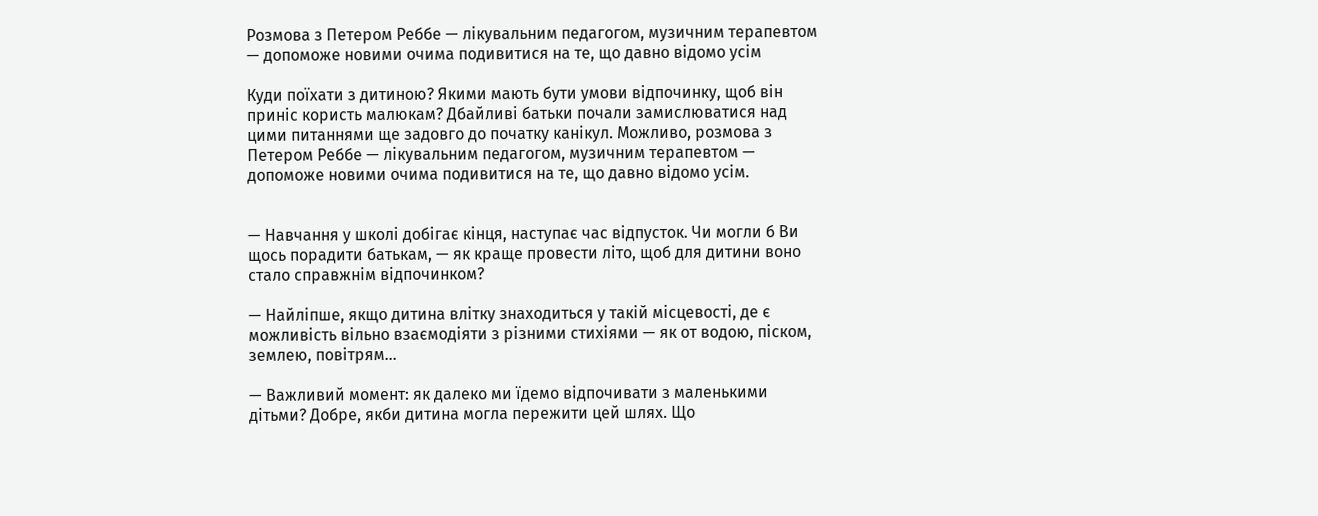Розмова з Петером Реббе — лікувальним педагогом, музичним терапевтом — допоможе новими очима подивитися на те, що давно відомо усім

Куди поїхати з дитиною? Якими мають бути умови відпочинку, щоб він приніс користь малюкам? Дбайливі батьки почали замислюватися над цими питаннями ще задовго до початку канікул. Можливо, розмова з Петером Реббе — лікувальним педагогом, музичним терапевтом — допоможе новими очима подивитися на те, що давно відомо усім.


— Навчання у школі добігає кінця, наступає час відпусток. Чи могли б Ви щось порадити батькам, — як краще провести літо, щоб для дитини воно стало справжнім відпочинком?

— Найліпше, якщо дитина влітку знаходиться у такій місцевості, де є можливість вільно взаємодіяти з різними стихіями — як от водою, піском, землею, повітрям…

— Важливий момент: як далеко ми їдемо відпочивати з маленькими дітьми? Добре, якби дитина могла пережити цей шлях. Що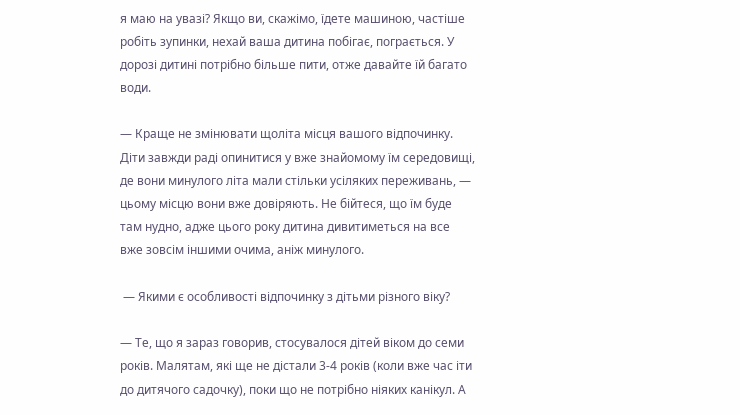я маю на увазі? Якщо ви, скажімо, їдете машиною, частіше робіть зупинки, нехай ваша дитина побігає, пограється. У дорозі дитині потрібно більше пити, отже давайте їй багато води.

— Краще не змінювати щоліта місця вашого відпочинку. Діти завжди раді опинитися у вже знайомому їм середовищі, де вони минулого літа мали стільки усіляких переживань, — цьому місцю вони вже довіряють. Не бійтеся, що їм буде там нудно, адже цього року дитина дивитиметься на все вже зовсім іншими очима, аніж минулого.

 — Якими є особливості відпочинку з дітьми різного віку?

— Те, що я зараз говорив, стосувалося дітей віком до семи років. Малятам, які ще не дістали 3-4 років (коли вже час іти до дитячого садочку), поки що не потрібно ніяких канікул. А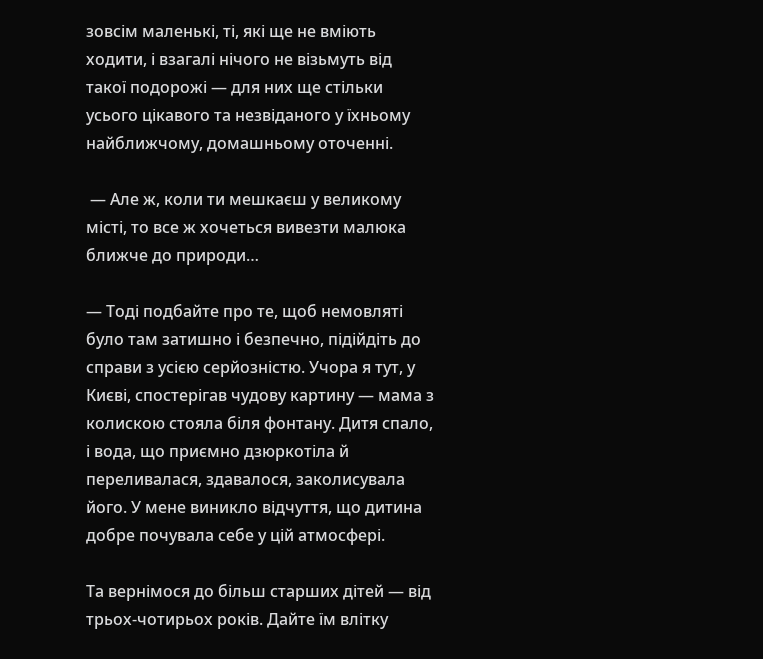зовсім маленькі, ті, які ще не вміють ходити, і взагалі нічого не візьмуть від такої подорожі — для них ще стільки усього цікавого та незвіданого у їхньому найближчому, домашньому оточенні.

 — Але ж, коли ти мешкаєш у великому місті, то все ж хочеться вивезти малюка ближче до природи…

— Тоді подбайте про те, щоб немовляті було там затишно і безпечно, підійдіть до справи з усією серйозністю. Учора я тут, у Києві, спостерігав чудову картину — мама з колискою стояла біля фонтану. Дитя спало, і вода, що приємно дзюркотіла й переливалася, здавалося, заколисувала його. У мене виникло відчуття, що дитина добре почувала себе у цій атмосфері.

Та вернімося до більш старших дітей — від трьох-чотирьох років. Дайте їм влітку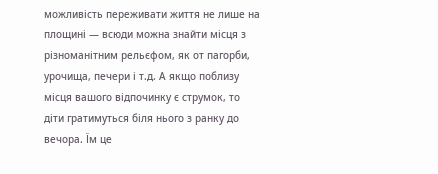можливість переживати життя не лише на площині — всюди можна знайти місця з різноманітним рельєфом, як от пагорби, урочища, печери і т.д. А якщо поблизу місця вашого відпочинку є струмок, то діти гратимуться біля нього з ранку до вечора. Їм це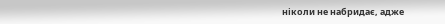ніколи не набридає, адже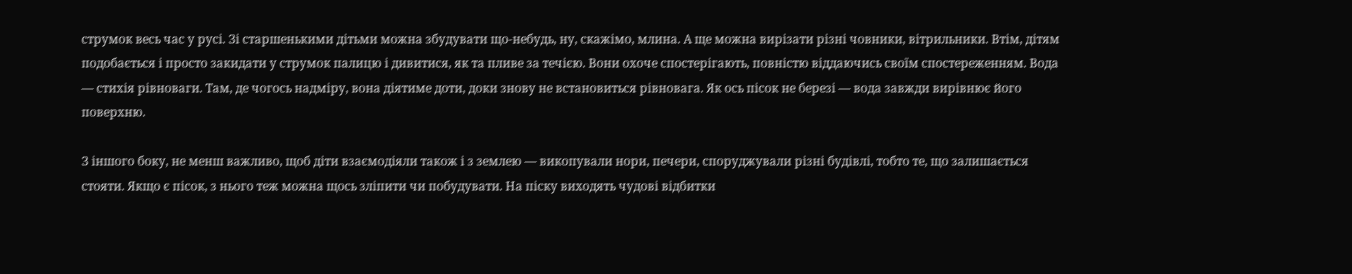струмок весь час у русі. Зі старшенькими дітьми можна збудувати що-небудь, ну, скажімо, млина. А ще можна вирізати різні човники, вітрильники. Втім, дітям подобається і просто закидати у струмок палицю і дивитися, як та пливе за течією. Вони охоче спостерігають, повністю віддаючись своїм спостереженням. Вода — стихія рівноваги. Там, де чогось надміру, вона діятиме доти, доки знову не встановиться рівновага. Як ось пісок не березі — вода завжди вирівнює його поверхню.

З іншого боку, не менш важливо, щоб діти взаємодіяли також і з землею — викопували нори, печери, споруджували різні будівлі, тобто те, що залишається стояти. Якщо є пісок, з нього теж можна щось зліпити чи побудувати. На піску виходять чудові відбитки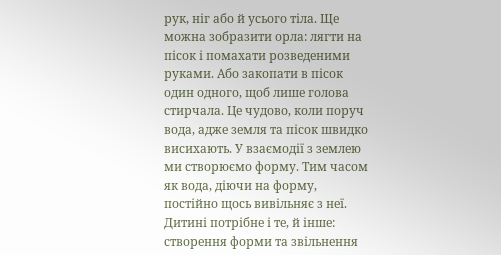рук, ніг або й усього тіла. Ще можна зобразити орла: лягти на пісок і помахати розведеними руками. Або закопати в пісок один одного, щоб лише голова стирчала. Це чудово, коли поруч вода, адже земля та пісок швидко висихають. У взаємодії з землею ми створюємо форму. Тим часом як вода, діючи на форму, постійно щось вивільняє з неї. Дитині потрібне і те, й інше: створення форми та звільнення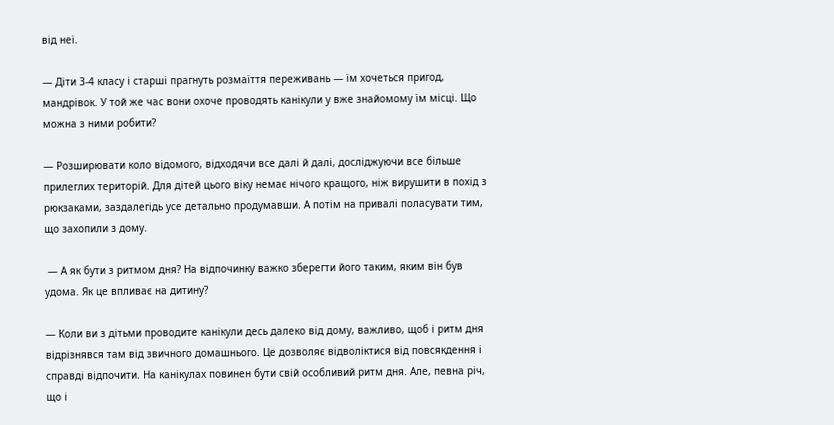від неї.

— Діти 3-4 класу і старші прагнуть розмаїття переживань — їм хочеться пригод, мандрівок. У той же час вони охоче проводять канікули у вже знайомому їм місці. Що можна з ними робити?

— Розширювати коло відомого, відходячи все далі й далі, досліджуючи все більше прилеглих територій. Для дітей цього віку немає нічого кращого, ніж вирушити в похід з рюкзаками, заздалегідь усе детально продумавши. А потім на привалі поласувати тим, що захопили з дому.

 — А як бути з ритмом дня? На відпочинку важко зберегти його таким, яким він був удома. Як це впливає на дитину?

— Коли ви з дітьми проводите канікули десь далеко від дому, важливо, щоб і ритм дня відрізнявся там від звичного домашнього. Це дозволяє відволіктися від повсякдення і справді відпочити. На канікулах повинен бути свій особливий ритм дня. Але, певна річ, що і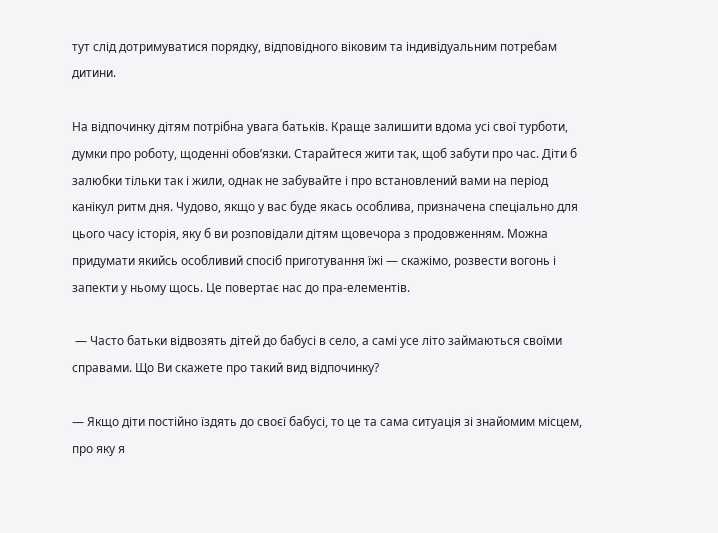тут слід дотримуватися порядку, відповідного віковим та індивідуальним потребам дитини.

На відпочинку дітям потрібна увага батьків. Краще залишити вдома усі свої турботи, думки про роботу, щоденні обов’язки. Старайтеся жити так, щоб забути про час. Діти б залюбки тільки так і жили, однак не забувайте і про встановлений вами на період канікул ритм дня. Чудово, якщо у вас буде якась особлива, призначена спеціально для цього часу історія, яку б ви розповідали дітям щовечора з продовженням. Можна придумати якийсь особливий спосіб приготування їжі — скажімо, розвести вогонь і запекти у ньому щось. Це повертає нас до пра-елементів.

 — Часто батьки відвозять дітей до бабусі в село, а самі усе літо займаються своїми справами. Що Ви скажете про такий вид відпочинку?

— Якщо діти постійно їздять до своєї бабусі, то це та сама ситуація зі знайомим місцем, про яку я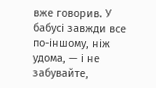вже говорив. У бабусі завжди все по-іншому, ніж удома, — і не забувайте,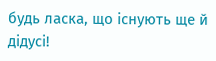будь ласка, що існують ще й дідусі!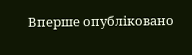Вперше опубліковано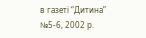в газеті “Дитина” №5-6, 2002 р.